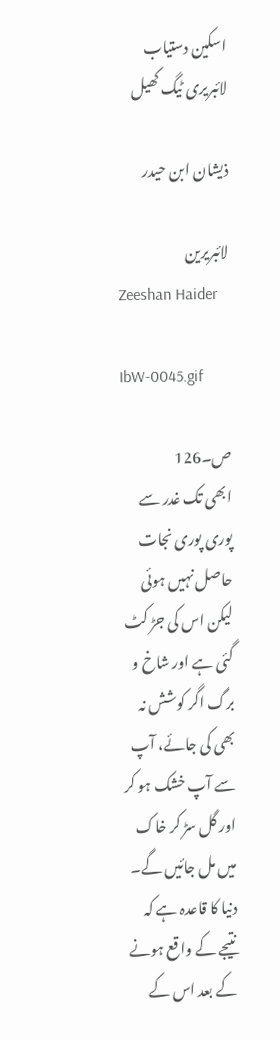اسکین دستیاب لائبریری ٹیگ کھیل

ذیشان ابن حیدر

لائبریرین
Zeeshan Haider

IbW-0045.gif

ص۔126
ابھی تک غدر سے پوری پوری نجات حاصل نہیں ہوئی لیکن اس کی جڑ کٹ گئی ہے اور شاخ و برگ اگر کوشش نہ بھی کی جائے، آپ سے آپ خشک ہو کر اور گل سڑ کر خاک میں مل جائیں گے۔ دنیا کا قاعدہ ہے کہ نتیجے کے واقع ہونے کے بعد اس کے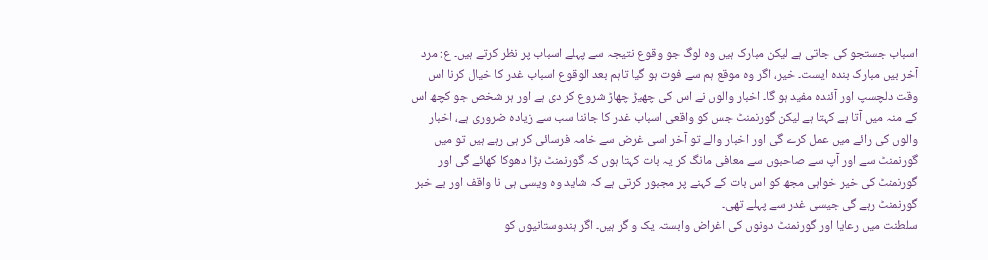اسباب جستجو کی جاتی ہے لیکن مبارک ہیں وہ لوگ جو وقوع نتیجہ سے پہلے اسباب پر نظر کرتے ہیں۔ ع: مرد آخر بیں مبارک بندہ ایست۔ خیر، اگر وہ موقع ہم سے فوت ہو گیا تاہم بعد الوقوع اسباب غدر کا خیال کرنا اس وقت دلچسپ اور آئندہ مفید ہو گا۔ اخبار والوں نے اس کی چھیڑ چھاڑ شروع کر دی ہے اور ہر شخص جو کچھ اس کے منہ میں آتا ہے کہتا ہے لیکن گورنمنٹ جس کو واقعی اسباب غدر کا جاننا سب سے زیادہ ضروری ہے، اخبار والوں کی رائے میں عمل کرے گی اور اخبار والے تو آخر اسی غرض سے خامہ فرسائی کر ہی رہے ہیں تو میں گورنمنٹ سے اور آپ سے صاحبوں سے معافی مانگ کر یہ بات کہتا ہوں کہ گورنمنٹ بڑا دھوکا کھائے گی اور گورنمنٹ کی خیر خواہی مجھ کو اس بات کے کہنے پر مجبور کرتی ہے کہ شاید وہ ویسی ہی نا واقف اور بے خبر گورنمنٹ رہے گی جیسی غدر سے پہلے تھی۔
سلطنت میں رعایا اور گورنمنٹ دونوں کی اغراض وابستہ یک و گر ہیں۔ اگر ہندوستانیوں کو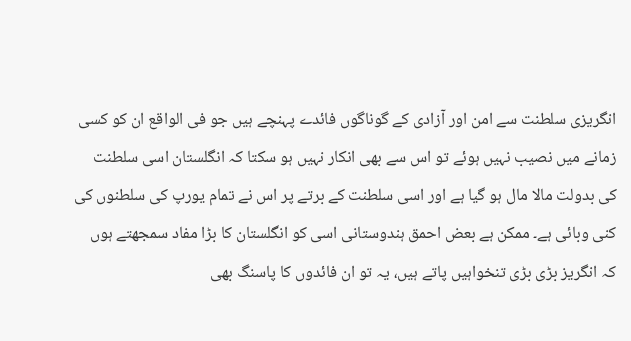انگریزی سلطنت سے امن اور آزادی کے گوناگوں فائدے پہنچے ہیں جو فی الواقع ان کو کسی زمانے میں نصیب نہیں ہوئے تو اس سے بھی انکار نہیں ہو سکتا کہ انگلستان اسی سلطنت کی بدولت مالا مال ہو گیا ہے اور اسی سلطنت کے برتے پر اس نے تمام یورپ کی سلطنوں کی کنی وبائی ہے۔ ممکن ہے بعض احمق ہندوستانی اسی کو انگلستان کا بڑا مفاد سمجھتے ہوں کہ انگریز بڑی بڑی تنخواہیں پاتے ہیں، یہ تو ان فائدوں کا پاسنگ بھی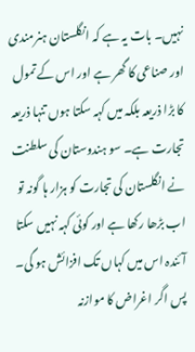نہیں۔ بات یہ ہے کہ انگلستان ہنرمندی اور صناعی کا گھر ہے اور اس کے تمول کا بڑا ذریعہ بلکہ میں کہہ سکتا ہوں تنہا ذریعہ تجارت ہے۔ سو ہندوستان کی سلطنت نے انگلستان کی تجارت کو ہزار ہا گونہ تو اب بڑھا رکھا ہے اور کوئی کہہ نہیں سکتا آئندہ اس میں کہاں تک افزائش ہو گی۔ پس اگر اغراض کا موازنہ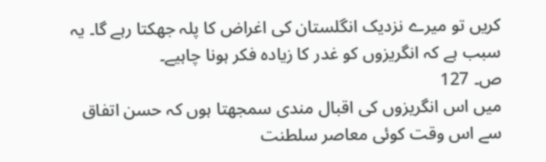کریں تو میرے نزدیک انگلستان کی اغراض کا پلہ جھکتا رہے گا۔ یہ سبب ہے کہ انگریزوں کو غدر کا زیادہ فکر ہونا چاہیے۔
ص۔ 127
میں اس انگریزوں کی اقبال مندی سمجھتا ہوں کہ حسن اتفاق سے اس وقت کوئی معاصر سلطنت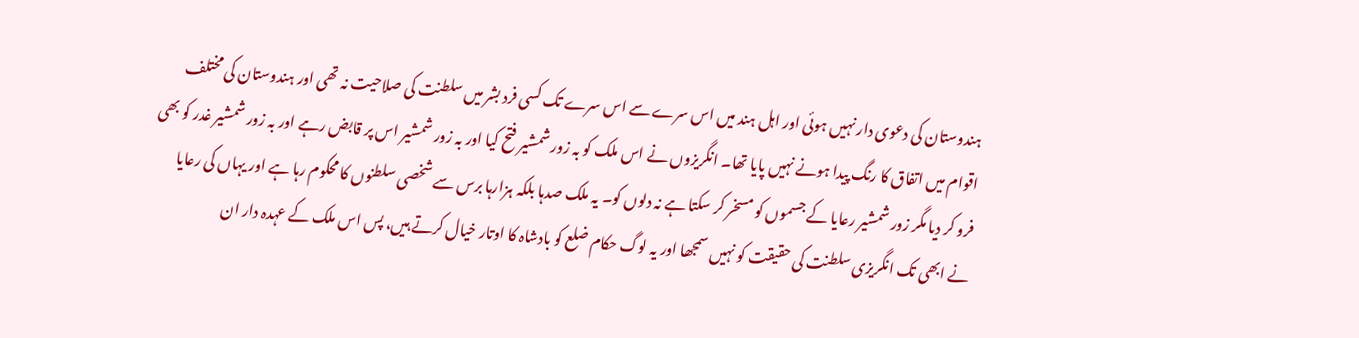ہندوستان کی دعوی دار نہیں ہوئی اور اہل ہند میں اس سرے سے اس سرے تک کسی فرد بشر میں سلطنت کی صلاحیت نہ تھی اور ہندوستان کی مختلف اقوام میں اتفاق کا رنگ پیدا ہونے نہیں پایا تھا۔ انگریزوں نے اس ملک کو بہ زور شمشیر فتح کیا اور بہ زور شمشیر اس پر قابض رہے اور بہ زور شمشیر غدر کو بھی فرو کر دیا مگر زور شمشیر رعایا کے جسموں کو مسخر کر سکتا ہے نہ دلوں کو۔ یہ ملک صدہا بلکہ ہزارہا برس سے شخصی سلطنوں کا محکوم رہا ہے اور یہاں کی رعایا نے ابھی تک انگریزی سلطنت کی حقیقت کو نہیں سمجھا اور یہ لوگ حکام ضلع کو بادشاہ کا اوتار خیال کرتے ہیں، پس اس ملک کے عہدہ دار ان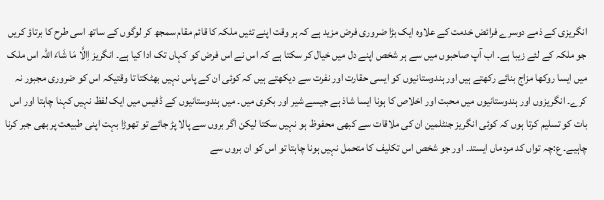انگریزی کے ذمے دوسرے فرائض خدمت کے علاوہ ایک بڑا ضروری فرض مزید ہے کہ ہر وقت اپنے تئیں ملکہ کا قائم مقام سمجھ کر لوگوں کے ساتھ اسی طرح کا برتاؤ کریں جو ملکہ کے لئے زیبا ہے۔ اب آپ صاحبوں میں سے ہر شخص اپنے دل میں خیال کر سکتا ہے کہ اس نے اس فرض کو کہاں تک ادا کیا ہے۔ انگریز اِالَّا مَا شَاءَ اللہ اس ملک میں ایسا روکھا مزاج بنائے رکھتے ہیں اور ہندوستانیوں کو ایسی حقارت اور نفرت سے دیکھتے ہیں کہ کوئی ان کے پاس نہیں بھٹکتا تا وقتیکہ اس کو ضروری مجبور نہ کرے۔ انگریزوں اور ہندوستانیوں میں محبت اور اخلاص کا ہونا ایسا شاذ ہے جیسے شیر اور بکری میں۔ میں ہندوستانیوں کے ڈفیس میں ایک لفظ نہیں کہنا چاہتا اور اس بات کو تسلیم کرتا ہوں کہ کوئی انگریز جنٹلمین ان کی ملاقات سے کبھی محفوظ ہو نہیں سکتا لیکن اگر بروں سے پالا پڑ جائے تو تھوڑا بہت اپنی طبیعت پر بھی جبر کرنا چاہیے۔ ع:چہ تواں کد مردماں ایستد۔ اور جو شخص اس تکلیف کا متحمل نہیں ہونا چاہتا تو اس کو ان بروں سے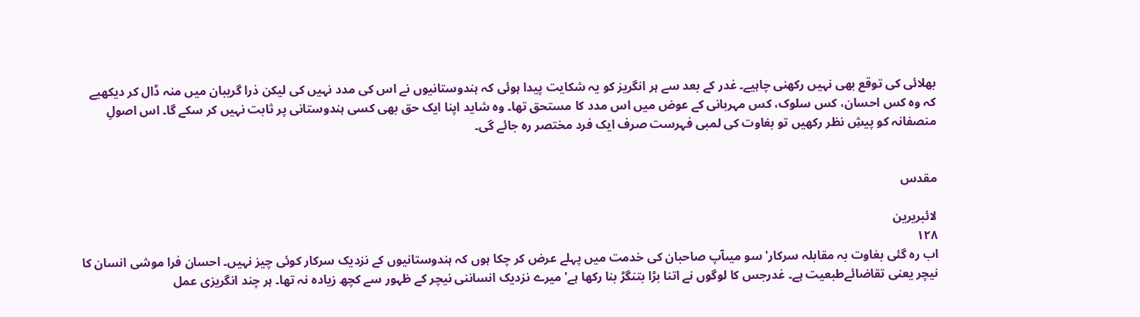بھلائی کی توقع بھی نہیں رکھنی چاہیے۔ غدر کے بعد سے ہر انگریز کو یہ شکایت پیدا ہوئی کہ ہندوستانیوں نے اس کی مدد نہیں کی لیکن ذرا گریبان میں منہ ڈال کر دیکھیے کہ وہ کس احسان، کس سلوک، کس مہربانی کے عوض میں اس مدد کا مستحق تھا۔ وہ شاید اپنا ایک حق بھی کسی ہندوستانی پر ثابت نہیں کر سکے گا۔ اس اصولِ منصفانہ کو پیشِ نظر رکھیں تو بغاوت کی لمبی فہرست صرف ایک فرد مختصر رہ جائے گی۔


مقدس

لائبریرین
۱۲۸
اب رہ گئی بغاوت بہ مقابلہ سرکار' سو میںآپ صاحبان کی خدمت میں پہلے عرض کر چکا ہوں کہ ہندوستانیوں کے نزدیک سرکار کوئی چیز نہیں۔ احسان فرا موشی انسان کا نیچر یعنی تقاضائےطبعیت ہے۔ غدرجس کا لوگوں نے اتنا بڑا بتنگڑ بنا رکھا ہے' میرے نزدیک انساننی نیچر کے ظہور سے کچھ زیادہ نہ تھا۔ ہر چند انگریزی عمل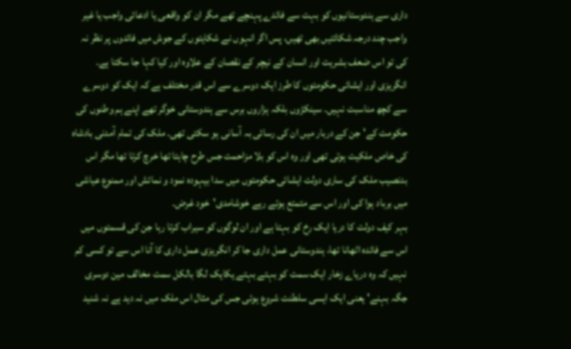داری سے ہندوستانیوں کو بہت سے فائدے پہنچے تھے مگر ان کو واقعی یا ادعائی واجب یا غیر واجب چند درجہ شکائتیں بھی تھیں، پس اگر انہوں نے شکایتوں کے جوش میں فائدوں پر نظر نہ کی تو اس ضعف بشریت اور انسان کے نیچر کے نقصان کے علاوہ اور کیا کہا جا سکتا ہے۔ انگریزی اور ایشائی حکومتوں کا طرز ایک دوسرے سے اس قدر مختلف ہے کہ ایک کو دوسرے سے کچھ مناسبت نہیں۔ سینکڑوں بلکہ ہزاروں برس سے ہندوستانی خوگر تھے اپنے ہم وطنوں کی حکومت کے' جن کے دربار میں ان کی رسائی بہ آسانی ہو سکتی تھی۔ ملک کی تمام آمدنی بادشاہ کی خاص ملکیت ہوتی تھی اور وہ اس کو بلا مزاحمت جس طرح چاہتا تھا خرچ کرتا تھا مگر اس بدنصیب ملک کی ساری دولت ایشائی حکومتوں میں سدا بیہودہ نمود و نمائش اور ممنوع عیاشی میں برباد ہوا کی اور اس سے متمتع ہوتے رہے خوشامدی'خود غرض۔
بہر کیف دولت کا دریا ایک رخ کو بہتا ہے اور ان لوگوں کو سیراب کرتا رہا جن کی قسمتوں میں اس سے فائدہ اٹھانا تھا، ہندوستانی عمل داری جا کر انگریزی عمل داری کا آنا اس سے تو کسی کم نہیں کہ وہ دریاے زخار ایک سمت کو بہتے بہتے یکایک لگا بالکل سمت مخالف مین دوسری جگہ بہنے' یعنی ایک ایسی سلطنت شروع ہوئی جس کی مثال اس ملک میں نہ دید ہے نہ شنید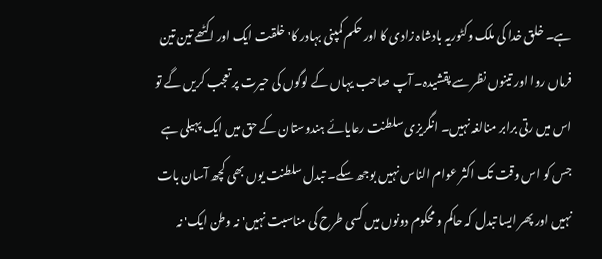ہے۔ خلق خدا کی ملک وکٹوریہ بادشاہ زادی کا اور حکم کمپنی بہادر کا' خلقت ایک اور اکٹھے تین تین فرماں روا اور تینوں نظر سے پقشیدہ۔ آپ صاحب یہاں کے لوگوں کی حیرت پر تعجب کریں گے تو اس میں رتی برابر منالغہ نہیں۔ انگریزی سلطنت رعایائے ہندوستان کے حق میں ایک پہیلی ہے جس کو اس وقت تک اکثر عوام الناس نہیں بوجھ سکے۔ تبدل سلطنت یوں بھی کچھ آسان بات نہیں اور پھر ایسا تبدل کہ حاکم و محکوم دونوں میں کسی طرح کی مناسبت نہیں' نہ وطن ایک' نہ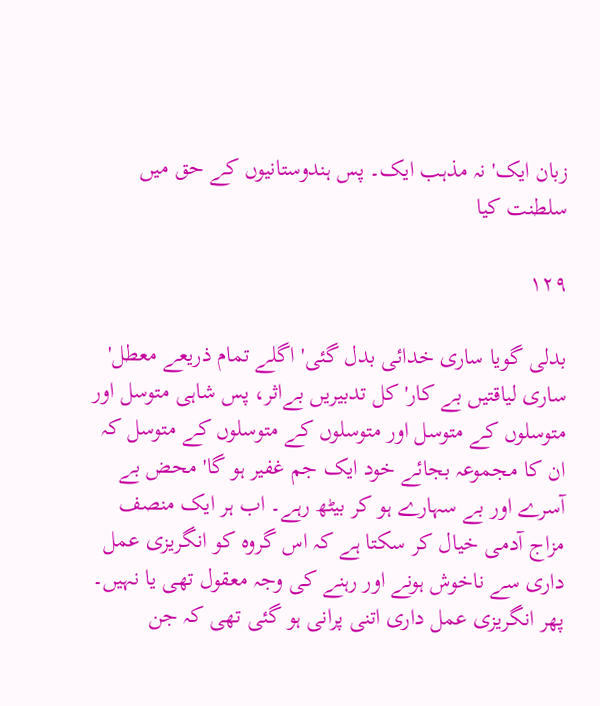زبان ایک' نہ مذہب ایک۔ پس ہندوستانیوں کے حق میں سلطنت کیا

۱۲۹

بدلی گویا ساری خدائی بدل گئی' اگلے تمام ذریعے معطل' ساری لیاقتیں بے کار' کل تدبیریں بےاثر، پس شاہی متوسل اور متوسلوں کے متوسل اور متوسلوں کے متوسلوں کے متوسل کہ ان کا مجموعہ بجائے خود ایک جم غفیر ہو گا' محض بے آسرے اور بے سہارے ہو کر بیٹھ رہے۔ اب ہر ایک منصف مزاج آدمی خیال کر سکتا ہے کہ اس گروہ کو انگریزی عمل داری سے ناخوش ہونے اور رہنے کی وجہ معقول تھی یا نہیں۔ پھر انگریزی عمل داری اتنی پرانی ہو گئی تھی کہ جن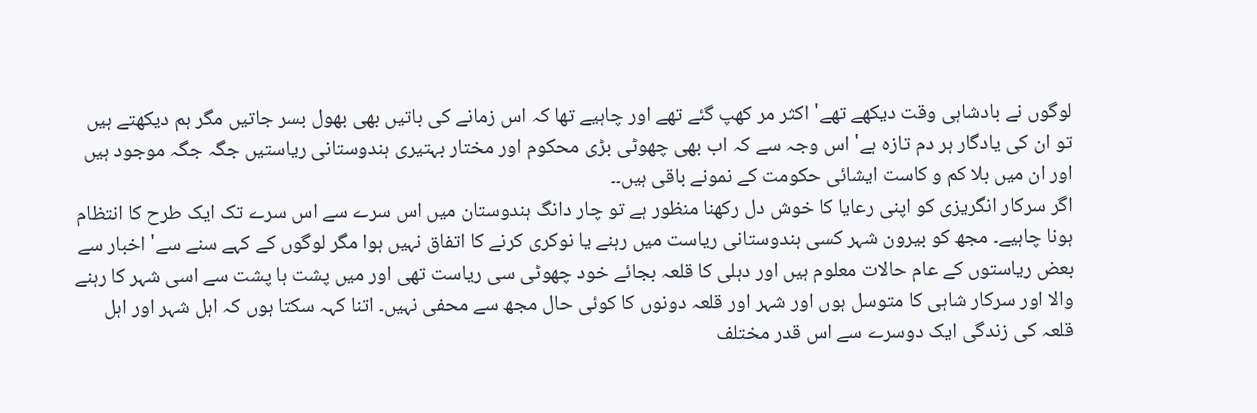لوگوں نے بادشاہی وقت دیکھے تھے' اکثر مر کھپ گئے تھے اور چاہیے تھا کہ اس زمانے کی باتیں بھی بھول بسر جاتیں مگر ہم دیکھتے ہیں تو ان کی یادگار ہر دم تازہ ہے' اس وجہ سے کہ اب بھی چھوٹی بڑی محکوم اور مختار بہتیری ہندوستانی ریاستیں جگہ جگہ موجود ہیں اور ان میں بلا کم و کاست ایشائی حکومت کے نمونے باقی ہیں۔۔
اگر سرکار انگریزی کو اپنی رعایا کا خوش دل رکھنا منظور ہے تو چار دانگ ہندوستان میں اس سرے سے اس سرے تک ایک طرح کا انتظام ہونا چاہیے۔ مجھ کو بیرون شہر کسی ہندوستانی ریاست میں رہنے یا نوکری کرنے کا اتفاق نہیں ہوا مگر لوگوں کے کہے سنے سے' اخبار سے بعض ریاستوں کے عام حالات معلوم ہیں اور دہلی کا قلعہ بجائے خود چھوٹی سی ریاست تھی اور میں پشت ہا پشت سے اسی شہر کا رہنے والا اور سرکار شاہی کا متوسل ہوں اور شہر اور قلعہ دونوں کا کوئی حال مجھ سے محفی نہیں۔ اتنا کہہ سکتا ہوں کہ اہل شہر اور اہل قلعہ کی زندگی ایک دوسرے سے اس قدر مختلف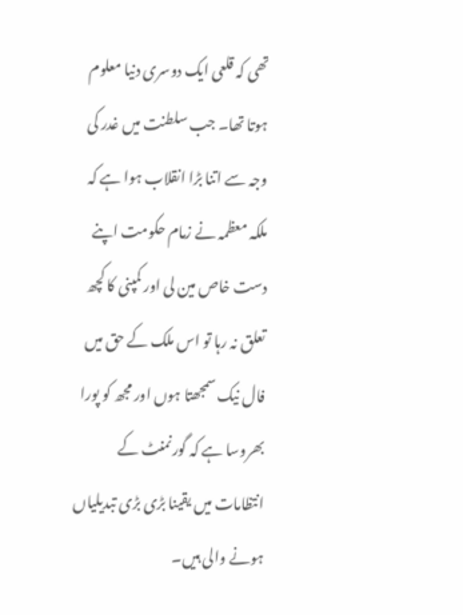تھی کہ قلعی ایک دوسری دنیا معلوم ہوتا تھا۔ جب سلطنت میں غدر کی وجہ سے اتنا بڑا انقلاب ہوا ہے کہ ملکہ معظمہ نے زمام حکومت اپنے دست خاص مین لی اور کمپنی کا کچھ تعلق نہ رہا تو اس ملک کے حق میں فال نیک سمجھتا ہوں اور مجھ کو پورا بھروسا ہے کہ گورنمنٹ کے انتظامات میں یقینا بڑی بڑی تبدیلیاں ہونے والی ہیں۔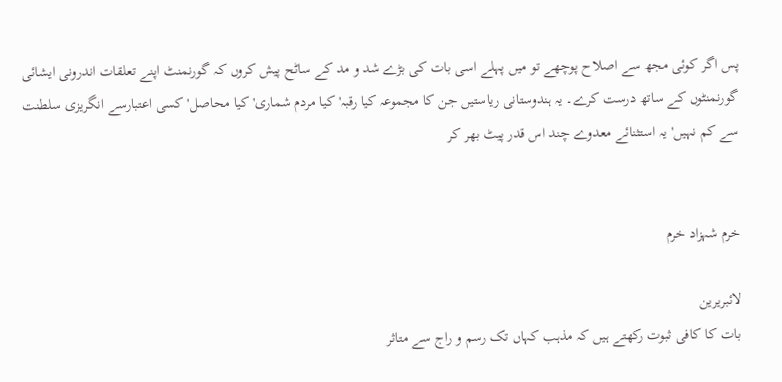پس اگر کوئی مجھ سے اصلاح پوچھے تو میں پہلے اسی بات کی بڑے شد و مد کے ساٹح پیش کروں کہ گورنمنٹ اپنے تعلقات اندرونی ایشائی گورنمنٹوں کے ساتھ درست کرے۔ یہ ہندوستانی ریاستیں جن کا مجموعہ کیا رقبہ' کیا مردم شماری' کیا محاصل' کسی اعتبارسے انگریزی سلطنت سے کم نہیں' یہ استثنائے معدوے چند اس قدر پیٹ بھر کر


خرم شہزاد خرم

لائبریرین
بات کا کافی ثبوت رکھتے ہیں کہ مذہب کہاں تک رسم و راج سے متاثر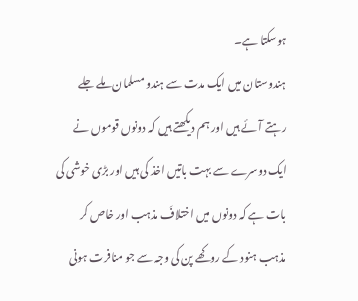ہوسکتا ہے۔
ہندوستان میں ایک مدت سے ہندو مسلمان ملے جلے رہتے آئے ہیں اور ہم دیکھتے ہیں کہ دونوں قوموں نے ایک دوسرے سے بہت باتیں اخذ کی ہیں اور بڑی خوشی کی بات ہے کہ دونوں میں اختلافَ مذہب اور خاص کر مذہب ہنود کے روکھے پن کی وجہ سے جو منافرت ہونی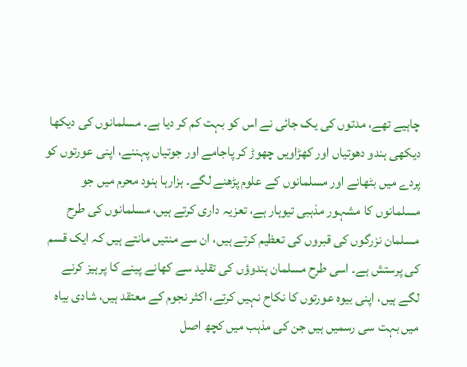چاہیے تھے، مدتوں کی یک جائی نے اس کو بہت کم کر دیا ہے۔ مسلمانوں کی دیکھا دیکھی ہندو دھوتیاں اور کھڑاویں چھوڑ کر پاجامے اور جوتیاں پہننے، اپنی عورتوں کو پردے میں بٹھانے اور مسلمانوں کے علوم پڑھنے لگے۔ ہزارہا ہنود محرم میں جو مسلمانوں کا مشہور مذہبی تیوہار ہے، تعزیہ داری کرتے ہیں، مسلمانوں کی طرح مسلمان نزرگوں کی قبروں کی تعظیم کرتے ہیں، ان سے منتیں مانتے ہیں کہ ایک قسم کی پرستش ہے۔ اسی طرح مسلمان ہندوؤں کی تقلید سے کھانے پینے کا پرہیز کرنے لگے ہیں، اپنی بیوہ عورتوں کا نکاح نہیں کرتے، اکثر نجوم کے معتقد ہیں، شادی بیاہ میں بہت سی رسمیں ہیں جن کی مذہب میں کچھ اصل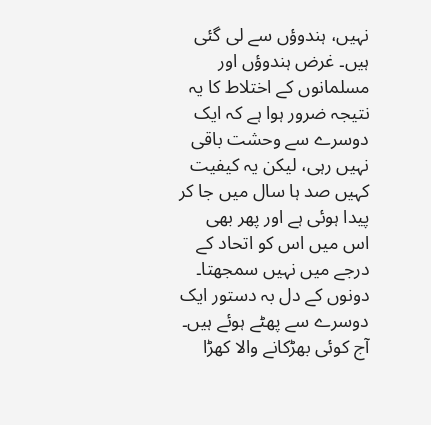نہیں، ہندوؤں سے لی گئی ہیں۔ غرض ہندوؤں اور مسلمانوں کے اختلاط کا یہ نتیجہ ضرور ہوا ہے کہ ایک دوسرے سے وحشت باقی نہیں رہی، لیکن یہ کیفیت کہیں صد ہا سال میں جا کر پیدا ہوئی ہے اور پھر بھی اس میں اس کو اتحاد کے درجے میں نہیں سمجھتا۔ دونوں کے دل بہ دستور ایک دوسرے سے پھٹے ہوئے ہیں۔ آج کوئی بھڑکانے والا کھڑا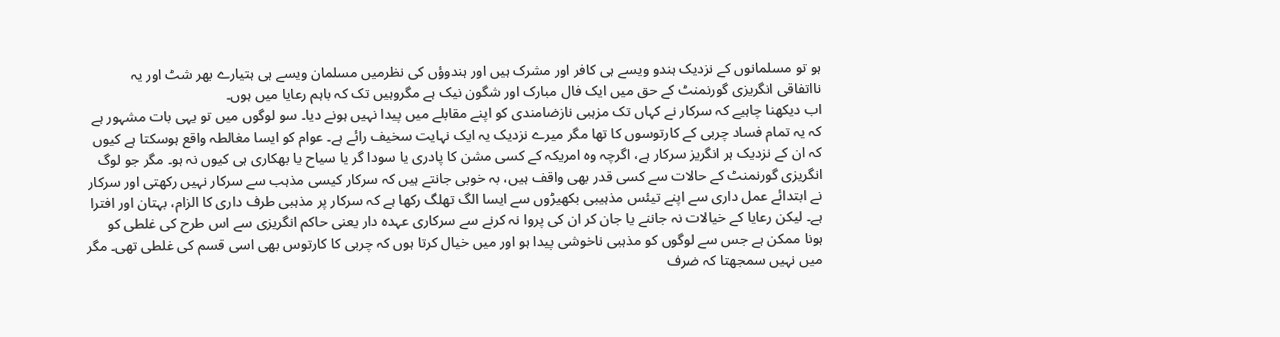ہو تو مسلمانوں کے نزدیک ہندو ویسے ہی کافر اور مشرک ہیں اور ہندوؤں کی نظرمیں مسلمان ویسے ہی ہتیارے بھر شٹ اور یہ نااتفاقی انگریزی گورنمنٹ کے حق میں ایک فال مبارک اور شگون نیک ہے مگروہیں تک کہ باہم رعایا میں ہوں۔
اب دیکھنا چاہیے کہ سرکار نے کہاں تک مزہبی نازضامندی کو اپنے مقابلے میں پیدا نہیں ہونے دیا۔ سو لوگوں میں تو یہی بات مشہور ہے کہ یہ تمام فساد چربی کے کارتوسوں کا تھا مگر میرے نزدیک یہ ایک نہایت سخیف رائے ہے۔ عوام کو ایسا مغالطہ واقع ہوسکتا ہے کیوں کہ ان کے نزدیک ہر انگریز سرکار ہے، اگرچہ وہ امریکہ کے کسی مشن کا پادری یا سودا گر یا سیاح یا بھکاری ہی کیوں نہ ہو۔ مگر جو لوگ انگریزی گورنمنٹ کے حالات سے کسی قدر بھی واقف ہیں، بہ خوبی جانتے ہیں کہ سرکار کیسی مذہب سے سرکار نہیں رکھتی اور سرکار نے ابتدائے عمل داری سے اپنے تیئس مذہیبی بکھیڑوں سے ایسا الگ تھلگ رکھا ہے کہ سرکار پر مذہبی طرف داری کا الزام، بہتان اور افترا ہے۔ لیکن رعایا کے خیالات نہ جاننے یا جان کر ان کی پروا نہ کرنے سے سرکاری عہدہ دار یعنی حاکم انگریزی سے اس طرح کی غلطی کو ہونا ممکن ہے جس سے لوگوں کو مذہبی ناخوشی پیدا ہو اور میں خیال کرتا ہوں کہ چربی کا کارتوس بھی اسی قسم کی غلطی تھی۔ مگر میں نہیں سمجھتا کہ ضرف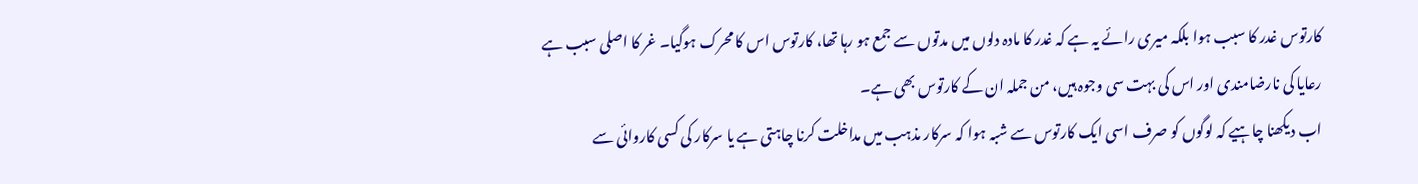کارتوس غدر کا سبب ہوا بلکہ میری رائے یہ ہے کہ غدر کا مادہ دلوں میں مدتوں سے جمع ہو رہا تھا، کارتوس اس کا محرک ہوگیا۔ غر کا اصلی سبب ہے رعایا کی نارضامندی اور اس کی بہت سی وجوہ ہیں، من جملہ ان کے کارتوس بھی ہے۔
اب دیکھنا چاہیے کہ لوگوں کو صرف اسی ایک کارتوس سے شبہ ہوا کہ سرکار مذہب میں مداخلت کرنا چاہتی ہے یا سرکار کی کسی کاروائی سے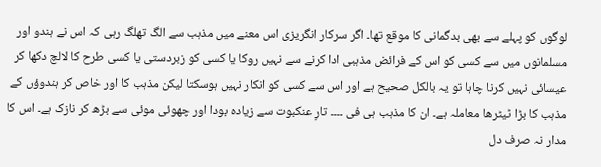لوگوں کو پہلے سے بھی بدگمانی کا موقع تھا۔ اگر سرکار انگریزی اس معنے میں مذہب سے الگ تھلگ رہی کہ اس نے ہندو اور مسلمانوں میں سے کسی کو اس کے فرائض مذہبی ادا کرنے سے نہیں روکا یا کسی کو زبردستی یا کسی طرح کا لالچ دکھا کر عیسائی نہیں کرنا چاہا تو یہ بالکل صحیح ہے اور اس سے کسی کو انکار نہیں ہوسکتا لیکن مذہب کا اور خاص کر ہندوؤں کے مذہب کا بڑا ٹیٹرھا معاملہ ہے۔ ان کا مذہب ہی فی ۔۔۔۔ تارِ عنکبوت سے زیادہ بودا اور چھوئی موئی سے بڑھ کر نازک ہے۔ اس کا مدار نہ صرف دل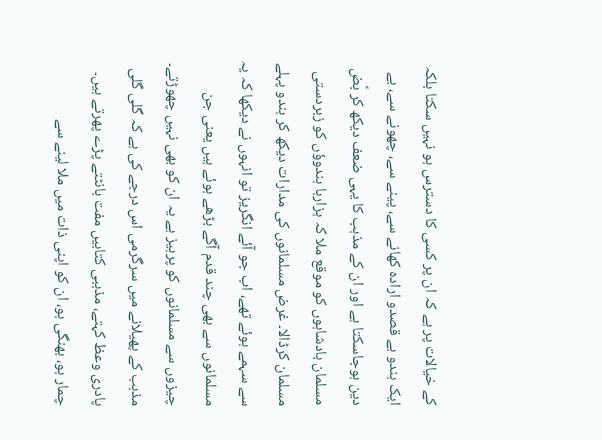کے خیالات پر ہے کہ ان پر کسی کا دسترس ہو نہیں سکتا بلکہ ایک ہندو بے قصدو ارادہ کھانے سے، پینے سے، چھونے سے، بے دین ہوجاسکتا ہے اور ان کے مذہب کا یہی ضعف دیکھ کر بؑض مسلمان بادشاہوں کو موقع ملا کہ ہزارہا ہندوؤں کو زبردستی مسلمان کرڈالا۔ غرض مسلمانوں کی مدارات دیکھ کر ہندو پہلے سے سہمے ہوئے تھے، اب جو آئے انگریز تو انہوں نے دیکھا کہ یہ مسلمانوں سے بھی چند قدم آگے بڑھے ہوئے ہیں یعنی جن چیزوں سے مسلمانوں کو پرہیز ہے یہ ان کو بھی نہیں چھوڑتے۔ مذہب کے پھیلانے میں سرگرمی اس درجے کی ہے کہ گلی گلی پادری وعظ کہتے، مذہبی کتابیں مفت بانٹتے پڑے پھرتے ہیں۔ چمار ہو، بھنگی ہو، ان کو اپنی ذات میں ملا لینے سے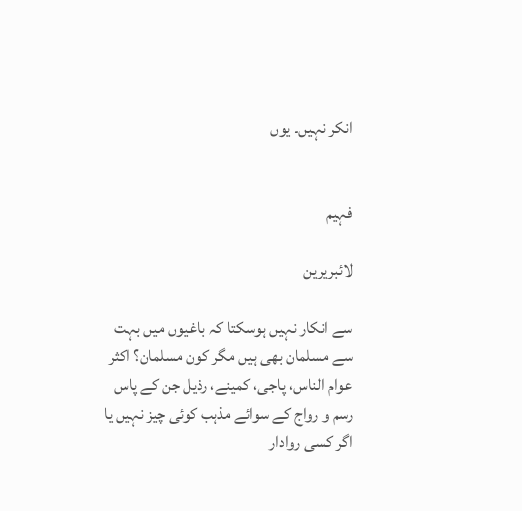انکر نہیں۔ یوں


فہیم

لائبریرین

سے انکار نہیں ہوسکتا کہ باغیوں میں بہت سے مسلمان بھی ہیں مگر کون مسلمان؟ اکثر عوام الناس، پاجی، کمینے، رذیل جن کے پاس رسم و رواج کے سوائے مذہب کوئی چیز نہیں یا اگر کسی روادار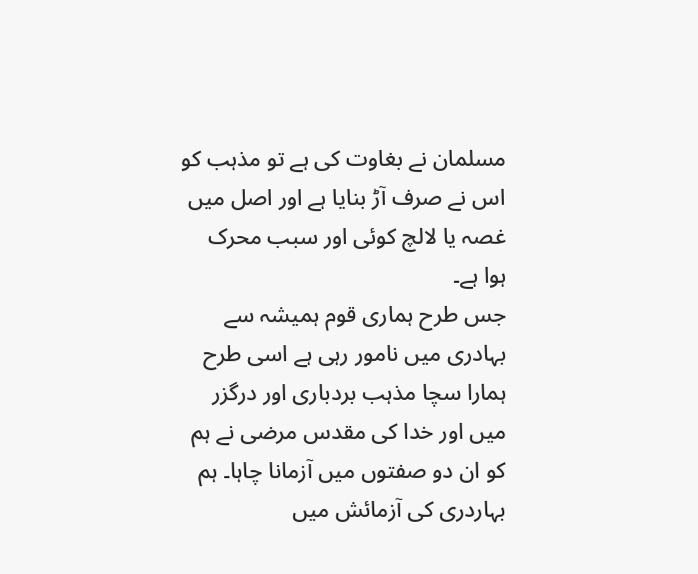مسلمان نے بغاوت کی ہے تو مذہب کو اس نے صرف آڑ بنایا ہے اور اصل میں غصہ یا لالچ کوئی اور سبب محرک ہوا ہے۔
جس طرح ہماری قوم ہمیشہ سے بہادری میں نامور رہی ہے اسی طرح ہمارا سچا مذہب بردباری اور درگزر میں اور خدا کی مقدس مرضی نے ہم کو ان دو صفتوں میں آزمانا چاہا۔ ہم بہاردری کی آزمائش میں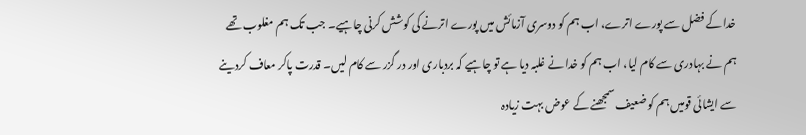خدا کے فضل سے پورے اترے، اب ہم کو دوسری آزمائش میں پورے اترنے کی کوشش کرنی چاہیے۔ جب تک ہم مغلوب تھے ہم نے بہادری سے کام لیا، اب ہم کو خدا نے غلبہ دیا ہے تو چاہیے کہ بردباری اور در گزر سے کام لیں۔ قدرت پاکر معاف کردینے سے ایشائی قومیں ہم کو ضعیف سمجھنے کے عوض بہت زیادہ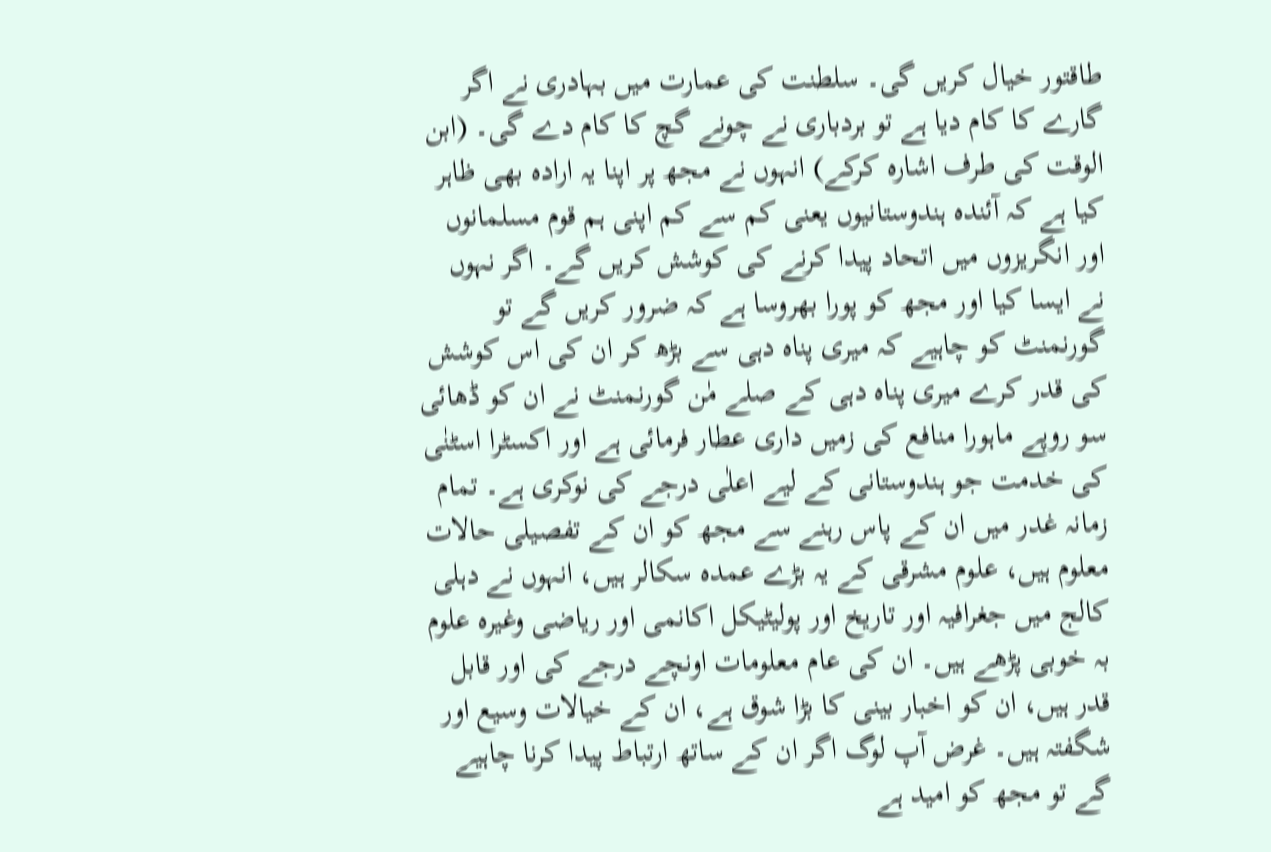طاقتور خیال کریں گی۔ سلطنت کی عمارت میں بہادری نے اگر گارے کا کام دیا ہے تو بردباری نے چونے گچ کا کام دے گی۔ (ابن الوقت کی طرف اشارہ کرکے) انہوں نے مجھ پر اپنا یہ ارادہ بھی ظاہر کیا ہے کہ آئندہ ہندوستانیوں یعنی کم سے کم اپنی ہم قوم مسلمانوں اور انگریزوں میں اتحاد پیدا کرنے کی کوشش کریں گے۔ اگر نہوں نے ایسا کیا اور مجھ کو پورا بھروسا ہے کہ ضرور کریں گے تو گورنمنٹ کو چاہیے کہ میری پناہ دہی سے بڑھ کر ان کی اس کوشش کی قدر کرے میری پناہ دہی کے صلے مٰن گورنمنٹ نے ان کو ڈھائی سو روپے ماہورا منافع کی زمیں داری عطار فرمائی ہے اور اکسٹرا اسٹنٰی کی خدمت جو ہندوستانی کے لیے اعلٰی درجے کی نوکری ہے۔ تمام زمانہ غدر میں ان کے پاس رہنے سے مجھ کو ان کے تفصیلی حالات معلوم ہیں، علوم مشرقی کے یہ بڑے عمدہ سکالر ہیں، انہوں نے دہلی کالج میں جغرافیہ اور تاریخ اور پولیٹیکل اکانمی اور ریاضی وغیرہ علوم بہ خوبی پڑھے ہیں۔ ان کی عام معلومات اونچے درجے کی اور قابل قدر ہیں، ان کو اخبار بینی کا بڑا شوق ہے، ان کے خیالات وسیع اور شگفتہ ہیں۔ غرض آپ لوگ اگر ان کے ساتھ ارتباط پیدا کرنا چاہیے گے تو مجھ کو امید ہے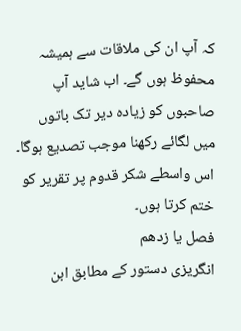کہ آپ ان کی ملاقات سے ہمیشہ محفوظ ہوں گے۔ اب شاید آپ صاحبوں کو زیادہ دیر تک باتوں میں لگائے رکھنا موجب تصدیع ہوگا۔ اس واسطے شکر قدوم پر تقریر کو ختم کرتا ہوں۔
فصل یا زدھم
انگریزی دستور کے مطابق ابن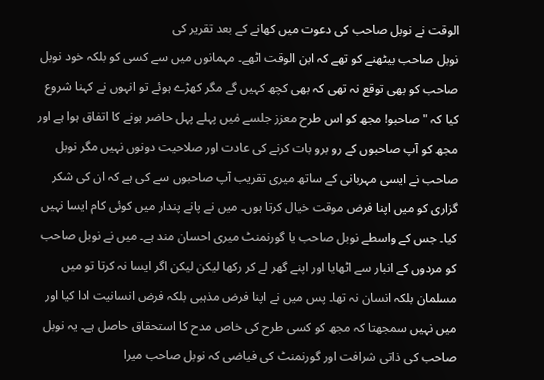الوقت نے نوبل صاحب کی دعوت میں کھانے کے بعد تقریر کی
نوبل صاحب بیٹھنے کو تھے کہ ابن الوقت اٹھے۔ مہمانوں میں سے کسی کو بلکہ خود نوبل صاحب کو بھی توقع نہ تھی کہ بھی کچھ کہیں گے مگر کھڑے ہوئے تو انہوں نے کہنا شروع کیا کہ "صاحبو! مجھ کو اس طرح معزز جلسے مٰیں پہلے پہل حاضر ہونے کا اتفاق ہوا ہے اور مجھ کو آپ صاحبوں کے رو برو بات کرنے کی عادت اور صلاحیت دونوں نہیں مگر نوبل صاحب نے ایسی مہربانی کے ساتھ میری تقریب آپ صاحبوں سے کی ہے کہ ان کی شکر گزاری کو میں اپنا فرض موقت خیال کرتا ہوں۔ میں نے پانے پندار میں کوئی کام ایسا نہیں کیا۔ جس کے واسطے نوبل صاحب یا گورنمنٹ میری احسان مند ہے۔ میں نے نوبل صاحب کو مردوں کے انبار سے اٹھایا اور اپنے گھر لے کر رکھا لیکن لیکن اگر ایسا نہ کرتا تو میں مسلمان بلکہ انسان نہ تھا۔ پس میں نے اپنا فرض مذہبی بلکہ فرض انسانیت ادا کیا اور میں نہیں سمجھتا کہ مجھ کو کسی طرح کی خاص مدح کا استحقاق حاصل ہے۔ یہ نوبل صاحب کی ذاتی شرافت اور گورنمنٹ کی فیاضی کہ نوبل صاحب میرا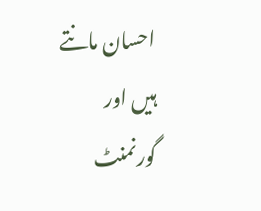احسان مانتے ہیں اور گورنمنٹ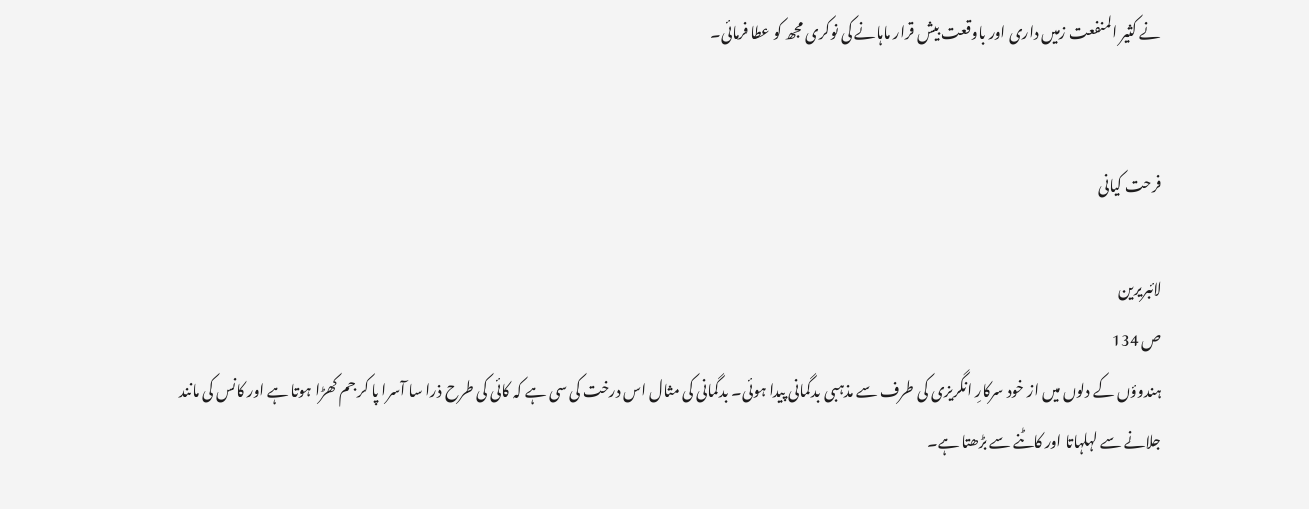نے کثیر المنفعت زمیں داری اور باوقعت بیش قرار ماہانے کی نوکری مجھ کو عطا فرمائی۔


فرحت کیانی

لائبریرین
ص 134
ہندوؤں کے دلوں میں از خود سرکارِ انگریزی کی طرف سے مذہبی بدگمانی پیدا ہوئی۔ بدگمانی کی مثال اس درخت کی سی ہے کہ کائی کی طرح ذرا سا آسرا پا کر جم کھڑا ہوتا ہے اور کانس کی مانند جلانے سے لہلہاتا اور کاٹنے سے بڑھتا ہے۔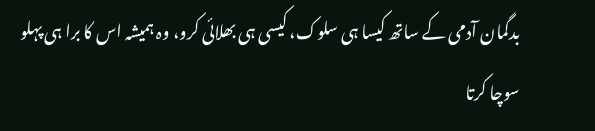بدگمان آدمی کے ساتھ کیسا ہی سلوک، کیسی ہی بھلائی کرو، وہ ہمیشہ اس کا برا ہی پہلو سوچا کرتا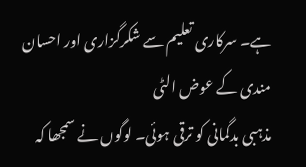ہے۔ سرکاری تعلیم سے شکرگزاری اور احسان مندی کے عوض الٹی
مذہبی بدگمانی کو ترقی ہوئی۔ لوگوں نے سمجھا کہ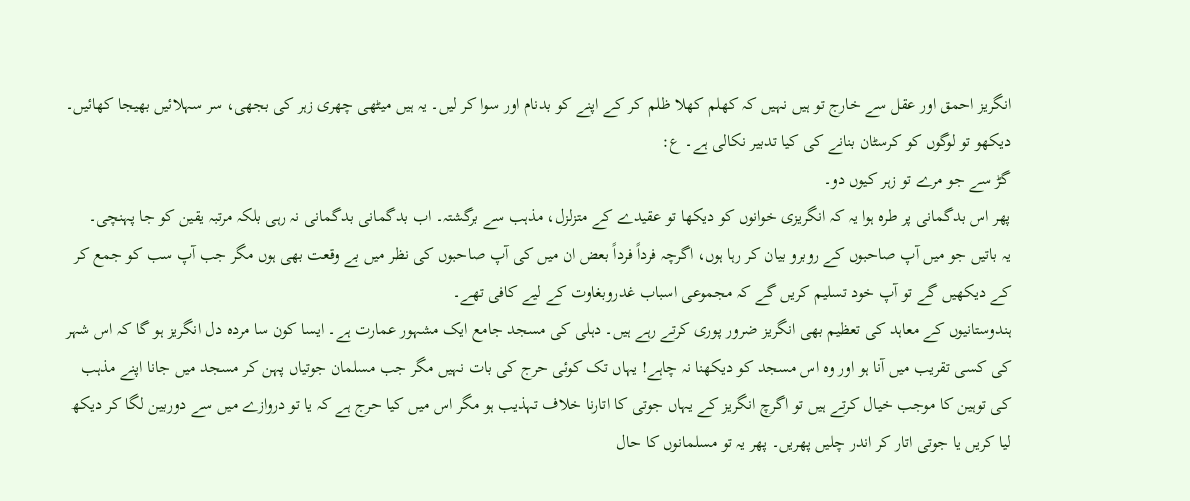انگریز احمق اور عقل سے خارج تو ہیں نہیں کہ کھلم کھلا ظلم کر کے اپنے کو بدنام اور سوا کر لیں۔ یہ ہیں میٹھی چھری زہر کی بجھی، سر سہلائیں بھیجا کھائیں۔ دیکھو تو لوگوں کو کرسٹان بنانے کی کیا تدبیر نکالی ہے۔ ع:
گڑ سے جو مرے تو زہر کیوں دو۔
پھر اس بدگمانی پر طرہ ہوا یہ کہ انگریزی خوانوں کو دیکھا تو عقیدے کے متزلزل، مذہب سے برگشتہ۔ اب بدگمانی بدگمانی نہ رہی بلکہ مرتبہ یقین کو جا پہنچی۔
یہ باتیں جو میں آپ صاحبوں کے روبرو بیان کر رہا ہوں، اگرچہ فرداً فرداً بعض ان میں کی آپ صاحبوں کی نظر میں بے وقعت بھی ہوں مگر جب آپ سب کو جمع کر کے دیکھیں گے تو آپ خود تسلیم کریں گے کہ مجموعی اسباب غدروبغاوت کے لیے کافی تھے۔
ہندوستانیوں کے معاہد کی تعظیم بھی انگریز ضرور پوری کرتے رہے ہیں۔ دہلی کی مسجد جامع ایک مشہور عمارت ہے۔ ایسا کون سا مردہ دل انگریز ہو گا کہ اس شہر کی کسی تقریب میں آنا ہو اور وہ اس مسجد کو دیکھنا نہ چاہے! یہاں تک کوئی حرج کی بات نہیں مگر جب مسلمان جوتیاں پہن کر مسجد میں جانا اپنے مذہب کی توہین کا موجب خیال کرتے ہیں تو اگرچ انگریز کے یہاں جوتی کا اتارنا خلاف تہذیب ہو مگر اس میں کیا حرج ہے کہ یا تو دروازے میں سے دوربین لگا کر دیکھ لیا کریں یا جوتی اتار کر اندر چلیں پھریں۔ پھر یہ تو مسلمانوں کا حال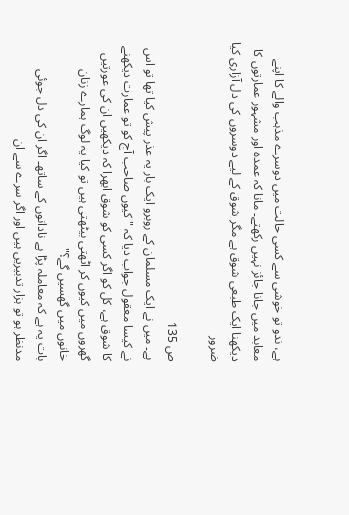ہے، ندو تو خوشی سے کسی حالت میں دوسرے مذہب والے کا اپنے معابد میں جانا جائز نہیں رکھتے۔ مانا کہ عمدہ اور مشہور عمارتوں کا دیکھنا ایک طبعی شوق ہے مگر شوق کے لیے دوسروں کی دل آزاری کیا ضرور

ص 135
ہے۔ میں نے ایک مسلمان کے روبرو ایک بار یہ عذر پیش کیا تھا تو اس نے کیسا معقول جواب دیا کہ "کیوں صاحب آج کو تو عمارت دیکھنے کا شوق ہے، کل کو اگر کسی کو شوق ابھرا کہ دیکھیں ان کی عورتیں گھروں میں کیوں کر اٹھتی بیٹھتی ہیں تو کیا یہ لوگ ہمارے زنان خانوں میں گھسیں گے؟"
بات یہ ہے کہ معاملہ پڑا ہے نادانوں کے ساتھ۔ اگر ان کی دل جوئی مدنظر ہو تو ہزار تدبیریں ہیں اور اگر سرے سے ان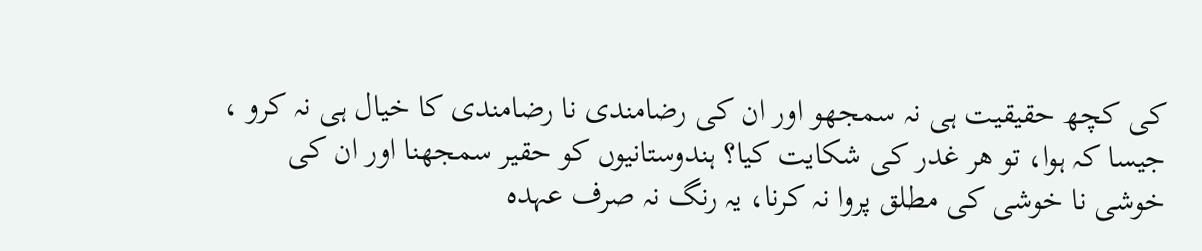کی کچھ حقیقیت ہی نہ سمجھو اور ان کی رضامندی نا رضامندی کا خیال ہی نہ کرو ، جیسا کہ ہوا، تو ھر غدر کی شکایت کیا؟ ہندوستانیوں کو حقیر سمجھنا اور ان کی خوشی نا خوشی کی مطلق پروا نہ کرنا، یہ رنگ نہ صرف عہدہ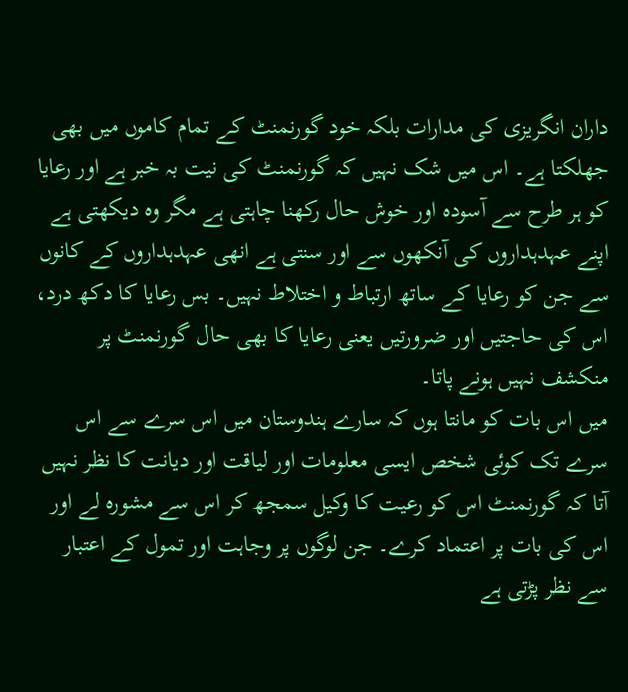داران انگریزی کی مدارات بلکہ خود گورنمنٹ کے تمام کاموں میں بھی جھلکتا ہے۔ اس میں شک نہیں کہ گورنمنٹ کی نیت بہ خبر ہے اور رعایا کو ہر طرح سے آسودہ اور خوش حال رکھنا چاہتی ہے مگر وہ دیکھتی ہے اپنے عہدہداروں کی آنکھوں سے اور سنتی ہے انھی عہدہداروں کے کانوں سے جن کو رعایا کے ساتھ ارتباط و اختلاط نہیں۔ بس رعایا کا دکھ درد، اس کی حاجتیں اور ضرورتیں یعنی رعایا کا بھی حال گورنمنٹ پر منکشف نہیں ہونے پاتا۔
میں اس بات کو مانتا ہوں کہ سارے ہندوستان میں اس سرے سے اس سرے تک کوئی شخص ایسی معلومات اور لیاقت اور دیانت کا نظر نہیں آتا کہ گورنمنٹ اس کو رعیت کا وکیل سمجھ کر اس سے مشورہ لے اور اس کی بات پر اعتماد کرے۔ جن لوگوں پر وجاہت اور تمول کے اعتبار سے نظر پڑتی ہے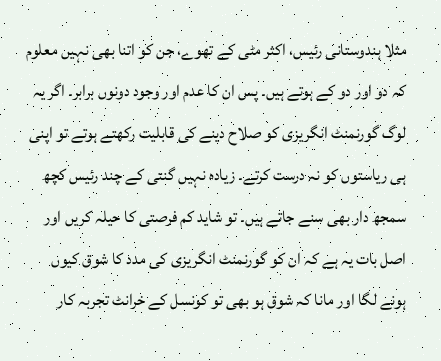مثلا ہندوستانی رئیس، اکثر مٹی کے تھوے، جن کو اتنا بھی نہیں معلوم کہ دو اور دو کے ہوتے ہیں۔ پس ان کا عدم اور وجود دونوں برابر۔ اگر یہ لوگ گورنمنٹ انگریزی کو صلاح دینے کی قابلیت رکھتے ہوتے تو اپنی ہی ریاستوں کو نہ درست کرتے۔ زیادہ نہیں گنتی کے چند رئیس کچھ سمجھ دار بھی سنے جاتے ہیں۔ تو شاید کم فرصتی کا حیلہ کریں اور اصل بات یہ ہے کہ ان کو گورنمنٹ انگریزی کی مدد کا شوق کیوں ہونے لگا اور مانا کہ شوق ہو بھی تو کونسل کے خرانٹ تجربہ کار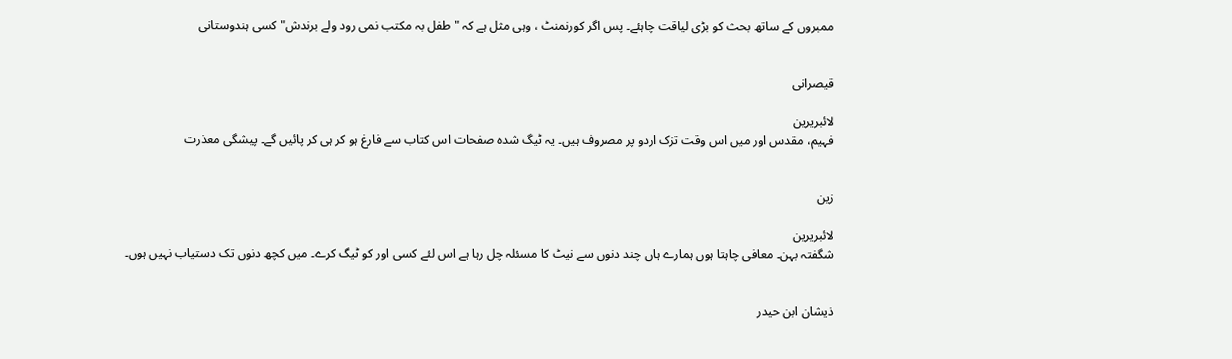ممبروں کے ساتھ بحث کو بڑی لیاقت چاہئے۔ پس اگر کورنمنٹ ، وہی مثل ہے کہ "طفل بہ مکتب نمی رود ولے برندش" کسی ہندوستانی


قیصرانی

لائبریرین
فہیم، مقدس اور میں اس وقت تزک اردو پر مصروف ہیں۔ یہ ٹیگ شدہ صفحات اس کتاب سے فارغ ہو کر ہی کر پائیں گے۔ پیشگی معذرت


زین

لائبریرین
شگفتہ بہن۔ معافی چاہتا ہوں ہمارے ہاں چند دنوں سے نیٹ کا مسئلہ چل رہا ہے اس لئے کسی اور کو ٹیگ کرے۔ میں کچھ دنوں تک دستیاب نہیں ہوں۔


ذیشان ابن حیدر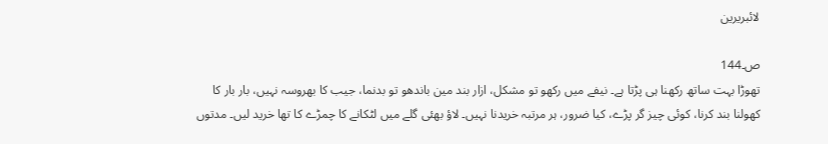لائبریرین

ص۔144
تھوڑا بہت ساتھ رکھنا ہی پڑتا ہے۔ نیفے میں رکھو تو مشکل، ازار بند مین باندھو تو بدنما، جیب کا بھروسہ نہیں، بار بار کا کھولنا بند کرنا، کوئی چیز گر پڑے، کیا ضرور، ہر مرتبہ خریدنا نہیں۔ لاؤ بھئی گلے میں لٹکانے کا چمڑے کا تھا خرید لیں۔ مدتوں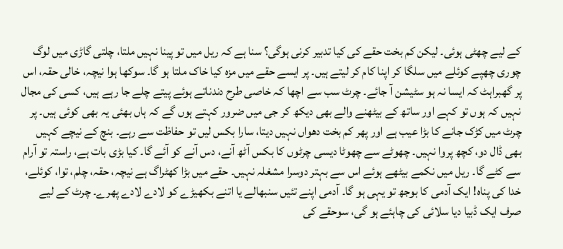کے لیے چھٹی ہوئی۔ لیکن کم بخت حقے کی کیا تدبیر کرنی ہوگی؟ سنا ہے کہ ریل میں تو پینا نہیں ملتا، چلتی گاڑی میں لوگ چوری چھپے کوئلے میں سلگا کر اپنا کام کر لیتے ہیں۔ پر ایسے حقے میں مزہ کیا خاک ملتا ہو گا۔ سوکھا ہوا نیچہ، خالی حقہ، اس پر گھبراہٹ کہ ایسا نہ ہو سٹیشن آ جائے۔ چرٹ سب سے اچھا کہ خاصی طرح دندناتے ہوئے پیتے چلے جا رہے ہیں، کسی کی مجال نہیں کہ ہوں تو کہے اور ساتھ کے بیٹھنے والے بھی دیکھ کر جی میں ضرور کہتے ہوں گے کہ ہاں بھئی یہ بھی کوئی ہیں۔ پر چرٹ میں کڑک جانے کا بڑا عیب ہے اور پھر کم بخت دھواں نہیں دیتا، سارا بکس لیں تو حفاظت سے رہے۔ بنچ کے نیچے کہیں بھی ڈال دو، کچھ پروا نہیں۔ چھوٹے سے چھوٹا دیسی چرٹوں کا بکس آٹھ آنے، دس آنے کو آئے گا۔ کیا بڑی بات ہے، راستہ تو آرام سے کٹے گا۔ ریل میں نکمے بیٹھے ہوئے اس سے بہتر دوسرا مشغلہ نہیں۔ حقے میں بڑا کھٹراگ ہے نیچہ، حقہ، چلم، توا، کوئلے، خدا کی پناہ! ایک آدمی کا بوجھ تو یہی ہو گا۔ آدمی اپنے تئیں سنبھالے یا اتنے بکھیڑے کو لادے لادے پھرے۔ چرٹ کے لیے صرف ایک ڈبیا دیا سلائی کی چاہئے ہو گی، سوحقے کی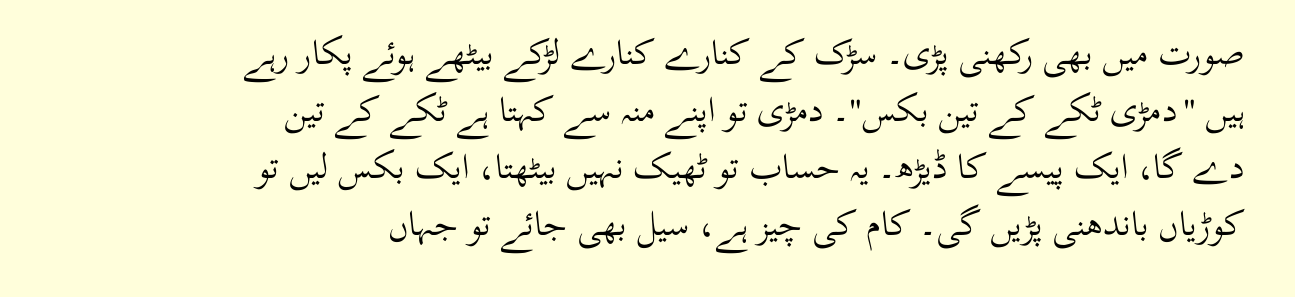صورت میں بھی رکھنی پڑی۔ سڑک کے کنارے کنارے لڑکے بیٹھے ہوئے پکار رہے ہیں "دمڑی ٹکے کے تین بکس"۔ دمڑی تو اپنے منہ سے کہتا ہے ٹکے کے تین دے گا، ایک پیسے کا ڈیڑھ۔ یہ حساب تو ٹھیک نہیں بیٹھتا، ایک بکس لیں تو کوڑیاں باندھنی پڑیں گی۔ کام کی چیز ہے، سیل بھی جائے تو جہاں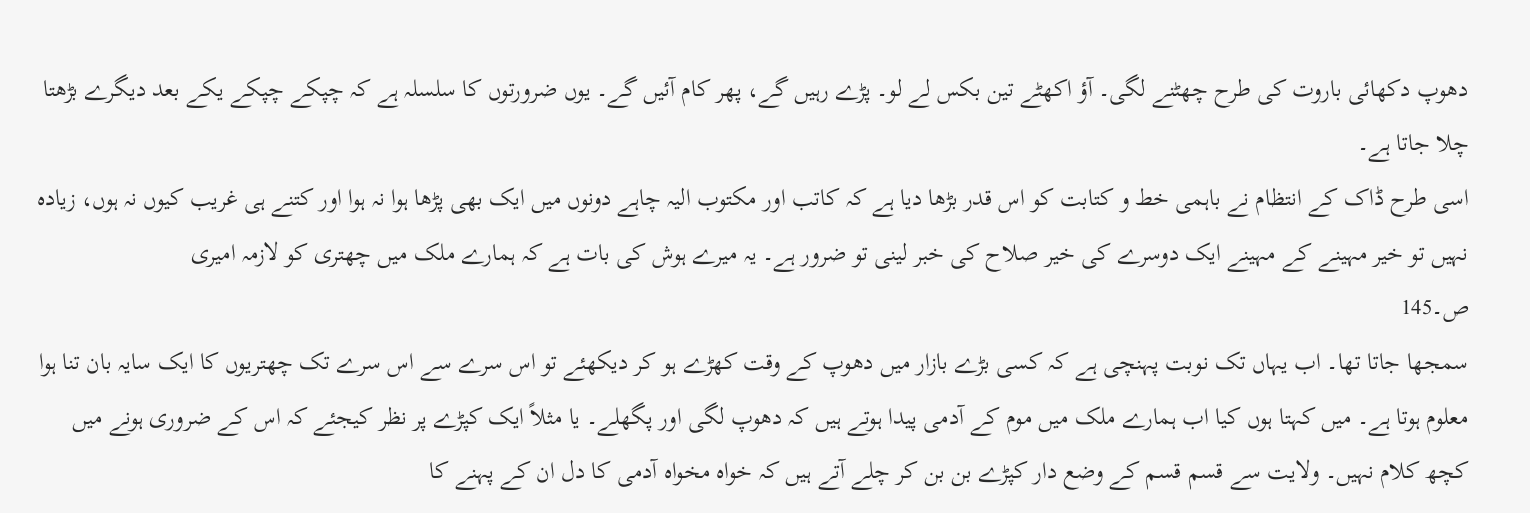دھوپ دکھائی باروت کی طرح چھٹنے لگی۔ آؤ اکھٹے تین بکس لے لو۔ پڑے رہیں گے، پھر کام آئیں گے۔ یوں ضرورتوں کا سلسلہ ہے کہ چپکے چپکے یکے بعد دیگرے بڑھتا چلا جاتا ہے۔
اسی طرح ڈاک کے انتظام نے باہمی خط و کتابت کو اس قدر بڑھا دیا ہے کہ کاتب اور مکتوب الیہ چاہے دونوں میں ایک بھی پڑھا ہوا نہ ہوا اور کتنے ہی غریب کیوں نہ ہوں، زیادہ نہیں تو خیر مہینے کے مہینے ایک دوسرے کی خیر صلاح کی خبر لینی تو ضرور ہے۔ یہ میرے ہوش کی بات ہے کہ ہمارے ملک میں چھتری کو لازمہ امیری
ص۔145
سمجھا جاتا تھا۔ اب یہاں تک نوبت پہنچی ہے کہ کسی بڑے بازار میں دھوپ کے وقت کھڑے ہو کر دیکھئے تو اس سرے سے اس سرے تک چھتریوں کا ایک سایہ بان تنا ہوا معلوم ہوتا ہے۔ میں کہتا ہوں کیا اب ہمارے ملک میں موم کے آدمی پیدا ہوتے ہیں کہ دھوپ لگی اور پگھلے۔ یا مثلاً ایک کپڑے پر نظر کیجئے کہ اس کے ضروری ہونے میں کچھ کلام نہیں۔ ولایت سے قسم قسم کے وضع دار کپڑے بن بن کر چلے آتے ہیں کہ خواہ مخواہ آدمی کا دل ان کے پہنے کا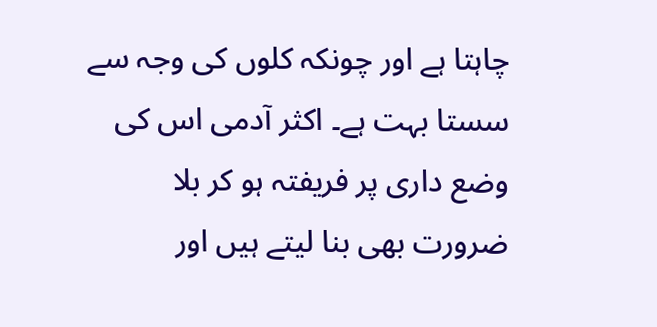چاہتا ہے اور چونکہ کلوں کی وجہ سے سستا بہت ہے۔ اکثر آدمی اس کی وضع داری پر فریفتہ ہو کر بلا ضرورت بھی بنا لیتے ہیں اور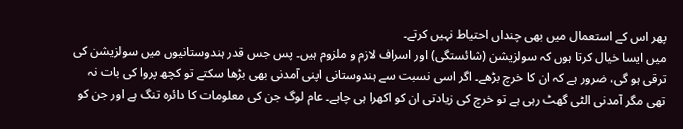پھر اس کے استعمال میں بھی چنداں احتیاط نہیں کرتے۔
میں ایسا خیال کرتا ہوں کہ سولزیشن (شائستگی) اور اسراف لازم و ملزوم ہیں۔ پس جس قدر ہندوستانیوں میں سولزیشن کی ترقی ہو گی، ضرور ہے کہ ان کا خرچ بڑھے۔ اگر اسی نسبت سے ہندوستانی اپنی آمدنی بھی بڑھا سکتے تو کچھ پروا کی بات نہ تھی مگر آمدنی الٹی گھٹ رہی ہے تو خرچ کی زیادتی ان کو اکھرا ہی چاہے۔ عام لوگ جن کی معلومات کا دائرہ تنگ ہے اور جن کو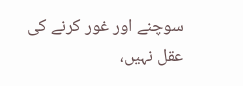سوچنے اور غور کرنے کی عقل نہیں،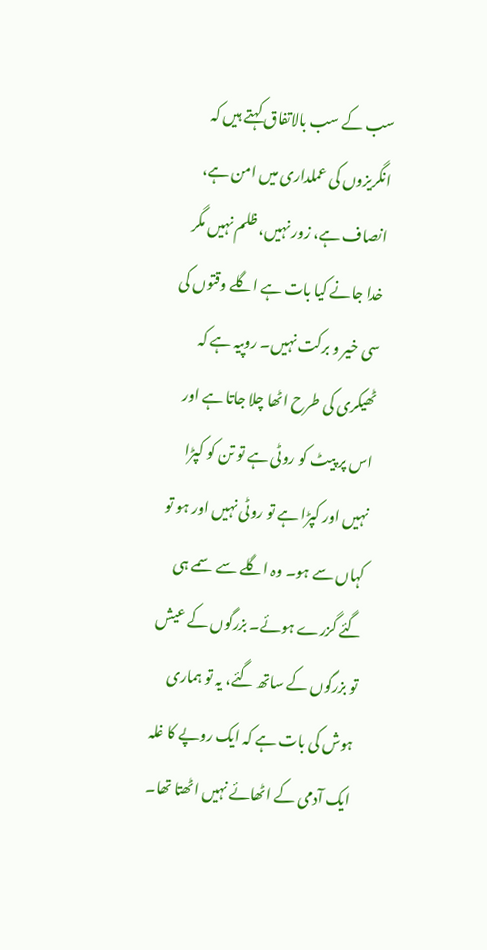سب کے سب بالاتفاق کہتے ہیں کہ انگریزوں کی عملداری میں امن ہے، انصاف ہے، زور نہیں، ظلم نہیں مگر خدا جانے کیا بات ہے اگلے وقتوں کی سی خیر و برکت نہیں۔ روپیہ ہے کہ ٹھیکری کی طرح اٹھا چلا جاتا ہے اور اس پر پیٹ کو روٹی ہے تو تن کو کپڑا نہیں اور کپڑا ہے تو روٹی نہیں اور ہو تو کہاں سے ہو۔ وہ اگلے سے سمے ہی گئے گزرے ہوئے۔ بزرگوں کے عیش تو بزرگوں کے ساتھ گئے، یہ تو ہماری ہوش کی بات ہے کہ ایک روپے کا غلہ ایک آدمی کے اٹھائے نہیں اٹھتا تھا۔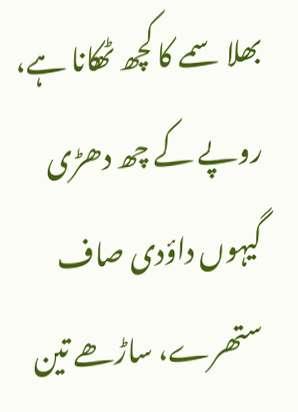بھلا سمے کا کچھ ٹھکانا ہے، روپے کے چھ دھڑی گیہوں داؤدی صاف ستھرے، ساڑھے تین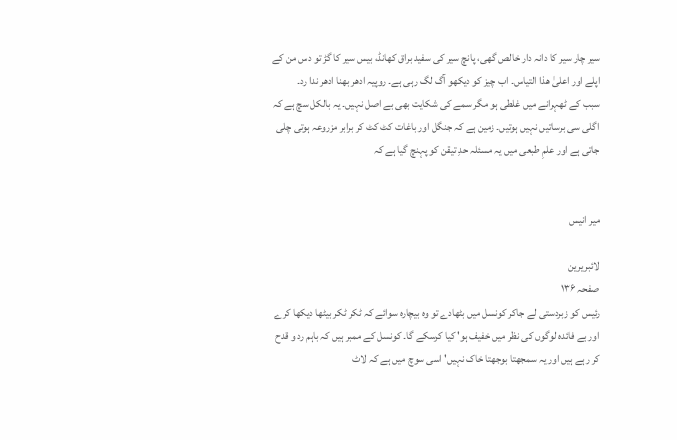سیر چار سیر کا دانہ دار خالص گھی، پانچ سیر کی سفید براق کھانڈ، بیس سیر کا گڑ تو دس من کے اپلے اور اعلیٰ ھذا التیاس۔ اب چیز کو دیکھو آگ لگ رہی ہے۔ روپیہ ادھر بھنا ادھر ندا رد۔
سبب کے ٹھہرانے میں غلطی ہو مگر سمے کی شکایت بھی بے اصل نہیں۔ یہ بالکل سچ ہے کہ اگلی سی برساتیں نہیں ہوتیں۔ زمین ہے کہ جنگل اور باغات کٹ کٹ کر برابر مزروعہ ہوتی چلی جاتی ہے اور علمِ طبعی میں یہ مسئلہ حدِ تیقن کو پہنچ گیا ہے کہ


میر انیس

لائبریرین
صفحہ ۱۳۶
رئیس کو زبردستی لے جاکر کونسل میں بٹھادے تو وہ بیچارہ سوائے کہ ٹکر ٹکر بیٹھا دیکھا کرے اور بے فائدہ لوگوں کی نظر میں خفیف ہو' کیا کرسکے گا۔ کونسل کے ممبر ہیں کہ باہم رد و قدح کر رہے ہیں اور یہ سمجھتا بوجھتا خاک نہیں' اسی سوچ میں ہے کہ لاٹ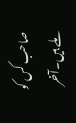صاحب کس کو ملے ہیں۔آخر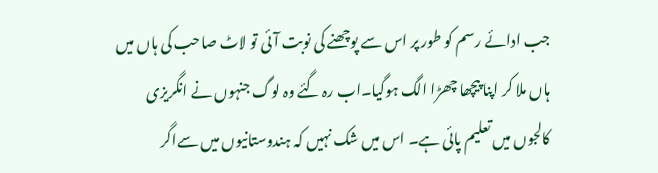جب ادائے رسم کو طور پر اس سے پوچھنے کی نوبت آئی تو لاٹ صاحب کی ہاں میں ہاں ملا کر اپنا پیچھا چھڑا الگ ہوگیا۔اب رہ گئے وہ لوگ جنہوں نے انگریزی کالجوں میں تعلیم پائی ہے۔ اس میں شک نہیں کہ ہندوستانیوں میں سےاگر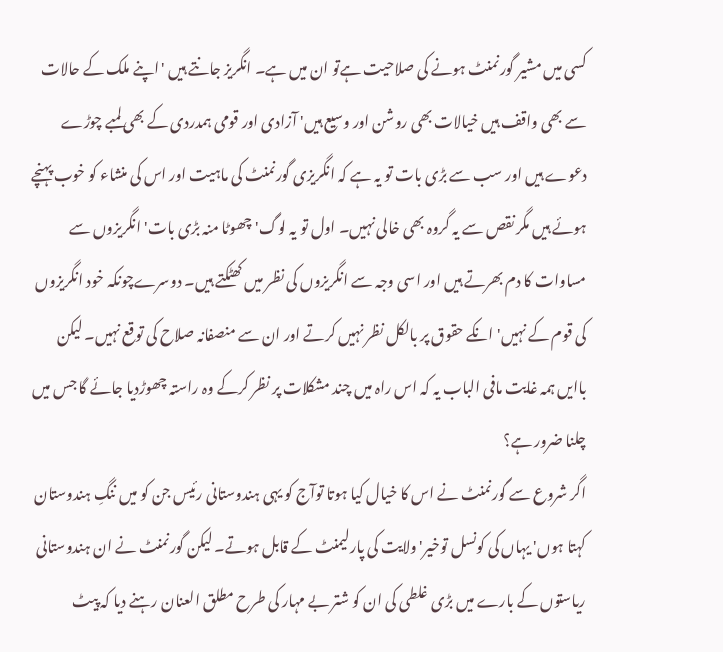کسی میں مشیر گورنمنٹ ہونے کی صلاحیت ہےتو ان میں ہے۔ انگریز جانتے ہیں 'اپنے ملک کے حالات سے بھی واقف ہیں خیالات بھی روشن اور وسیع ہیں' آزادی اور قومی ہمدردی کے بھی لمبے چوڑے دعوے ہیں اور سب سے بڑی بات تو یہ ہے کہ انگریزی گورنمنٹ کی ماہیت اور اس کی منشاء کو خوب پہنچے ہوئے ہیں مگر نقص سے یہ گروہ بھی خالی نہیں۔ اول تو یہ لوگ' چھوٹا منہ بڑی بات' انگریزوں سے مساوات کا دم بھرتے ہیں اور اسی وجہ سے انگریزوں کی نظر میں کھٹکتے ہیں۔ دوسرےچونکہ خود انگریزوں کی قوم کے نہیں' انکے حقوق پر بالکل نظر نہیں کرتے اور ان سے منصفانہ صلاح کی توقع نہیں۔ لیکن باایں ہمہ غایت مافی الباب یہ کہ اس راہ میں چند مشکلات پر نظر کرکے وہ راستہ چھوڑدیا جائے گا جس میں چلنا ضرور ہے؟
اگر شروع سے گورنمنٹ نے اس کا خیال کیا ہوتا توآج کو یہی ہندوستانی رئیس جن کو میں ننگِ ہندوستان کہتا ہوں' یہاں کی کونسل توخیر'ولایت کی پارلیمنٹ کے قابل ہوتے۔ لیکن گورنمنٹ نے ان ہندوستانی ریاستوں کے بارے میں بڑی غلطی کی ان کو شتر بے مہار کی طرح مطلق العنان رہنے دیا کہ پیٹ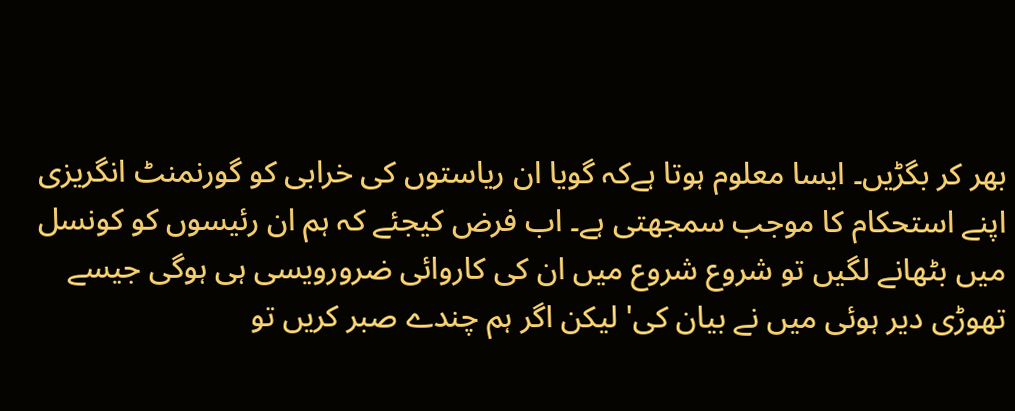بھر کر بگڑیں۔ ایسا معلوم ہوتا ہےکہ گویا ان ریاستوں کی خرابی کو گورنمنٹ انگریزی اپنے استحکام کا موجب سمجھتی ہے۔ اب فرض کیجئے کہ ہم ان رئیسوں کو کونسل میں بٹھانے لگیں تو شروع شروع میں ان کی کاروائی ضرورویسی ہی ہوگی جیسے تھوڑی دیر ہوئی میں نے بیان کی' لیکن اگر ہم چندے صبر کریں تو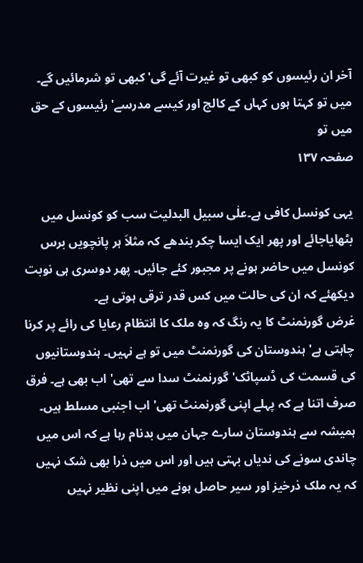آخر ان رئیسوں کو کبھی تو غیرت آئے گی' کبھی تو شرمائیں گے۔ میں تو کہتا ہوں کہاں کے کالج اور کیسے مدرسے' رئیسوں کے حق میں تو
صفحہ ۱۳۷

یہی کونسل کافی ہے۔علٰی سبیل البدلیت سب کو کونسل میں بٹھایاجائے اور پھر ایک ایسا چکر بندھے کہ مثلاَ ہر پانچویں برس کونسل میں حاضر ہونے پر مجبور کئے جائیں۔ پھر دوسری ہی نوبت دیکھئے کہ ان کی حالت میں کس قدر ترقی ہوتی ہے۔
غرض گورنمنٹ کا یہ رنگ کہ وہ ملک کا انتظام رعایا کی رائے پر کرنا چاہتی ہے' ہندوستان کی گورنمنٹ میں تو ہے نہیں۔ ہندوستانیوں کی قسمت کی ڈسپاٹک' گورنمنٹ سدا سے تھی'اب بھی ہے۔ فرق صرف اتنا ہے کہ پہلے اپنی گورنمنٹ تھی'اب اجنبی مسلط ہیں۔
ہمیشہ سے ہندوستان سارے جہان میں بدنام رہا ہے کہ اس میں چاندی سونے کی ندیاں بہتی ہیں اور اس میں ذرا بھی شک نہیں کہ یہ ملک ذرخیز اور سیر حاصل ہونے میں اپنی نظیر نہیں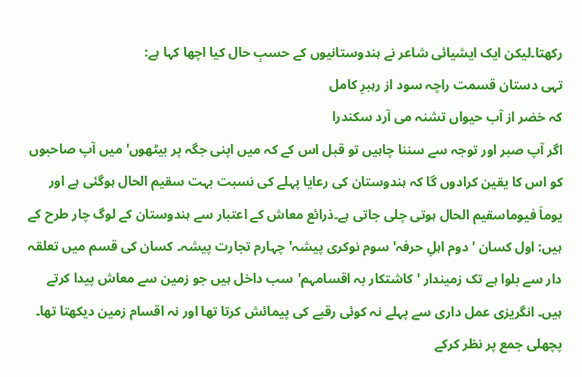رکھتا۔لیکن ایک ایشیائی شاعر نے ہندوستانیوں کے حسبِ حال کیا اچھا کہا ہے:
تہی دستان قسمت راچہ سود از رہبرِ کامل
کہ خضر از آب حیواں تشنہ می آرد سکندرا
اگر آپ صبر اور توجہ سے سننا چاہیں تو قبل اس کے کہ میں اپنی جگہ پر بیٹھوں' میں آپ صاحبوں کو اس کا یقین کرادوں گا کہ ہندوستان کی رعایا پہلے کی نسبت بہت سقیم الحال ہوگئی ہے اور یوماَ فیوماسقیم الحال ہوتی چلی جاتی ہے۔ذرائع معاش کے اعتبار سے ہندوستان کے لوگ چار طرح کے ہیں: اول کسان 'دوم اہلِ حرفہ'سوم نوکری پیشہ'چہارم تجارت پیشہ۔ کسان کی قسم میں تعلقہ دار سے بلوا ہے تک زمیندار 'کاشتکار بہ اقسامہم'سب داخل ہیں جو زمین سے معاش پیدا کرتے ہیں۔ انگریزی عمل داری سے پہلے نہ کوئی رقبے کی پیمائش کرتا تھا اور نہ اقسام زمین دیکھتا تھا۔ پچھلی جمع پر نظر کرکے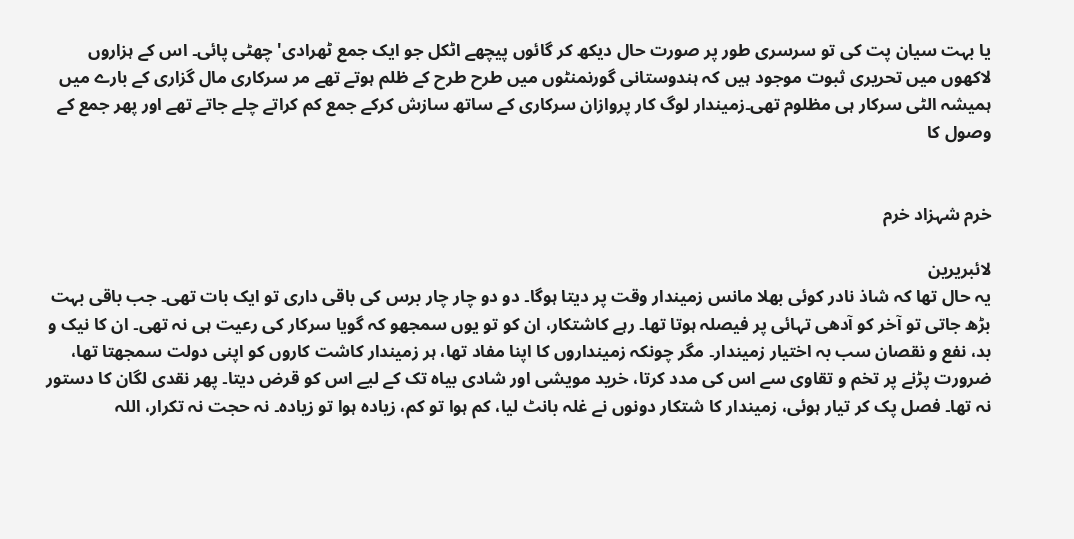یا بہت سیان پت کی تو سرسری طور پر صورت حال دیکھ کر گائوں پیچھے اٹکل جو ایک جمع ٹھرادی'چھٹی پائی۔ اس کے ہزاروں لاکھوں میں تحریری ثبوت موجود ہیں کہ ہندوستانی گورنمنٹوں میں طرح طرح کے ظلم ہوتے تھے مر سرکاری مال گزاری کے بارے میں ہمیشہ الٹی سرکار ہی مظلوم تھی۔زمیندار لوگ کار پروازان سرکاری کے ساتھ سازش کرکے جمع کم کراتے چلے جاتے تھے اور پھر جمع کے وصول کا


خرم شہزاد خرم

لائبریرین
یہ حال تھا کہ شاذ نادر کوئی بھلا مانس زمیندار وقت پر دیتا ہوگا۔ دو دو چار چار برس کی باقی داری تو ایک بات تھی۔ جب باقی بہت بڑھ جاتی تو آخر کو آدھی تہائی پر فیصلہ ہوتا تھا۔ رہے کاشتکار، ان کو تو یوں سمجھو کہ گویا سرکار کی رعیت ہی نہ تھی۔ ان کا نیک و بد، نفع و نقصان سب بہ اختیار زمیندار۔ مگر چونکہ زمینداروں کا اپنا مفاد تھا، ہر زمیندار کاشت کاروں کو اپنی دولت سمجھتا تھا، ضرورت پڑنے پر تخم و تقاوی سے اس کی مدد کرتا، خرید مویشی اور شادی بیاہ تک کے لیے اس کو قرض دیتا۔ پھر نقدی لگان کا دستور نہ تھا۔ فصل پک کر تیار ہوئی، زمیندار کا شتکار دونوں نے غلہ بانٹ لیا، کم ہوا تو کم، زیادہ ہوا تو زیادہ۔ نہ حجت نہ تکرار، اللہ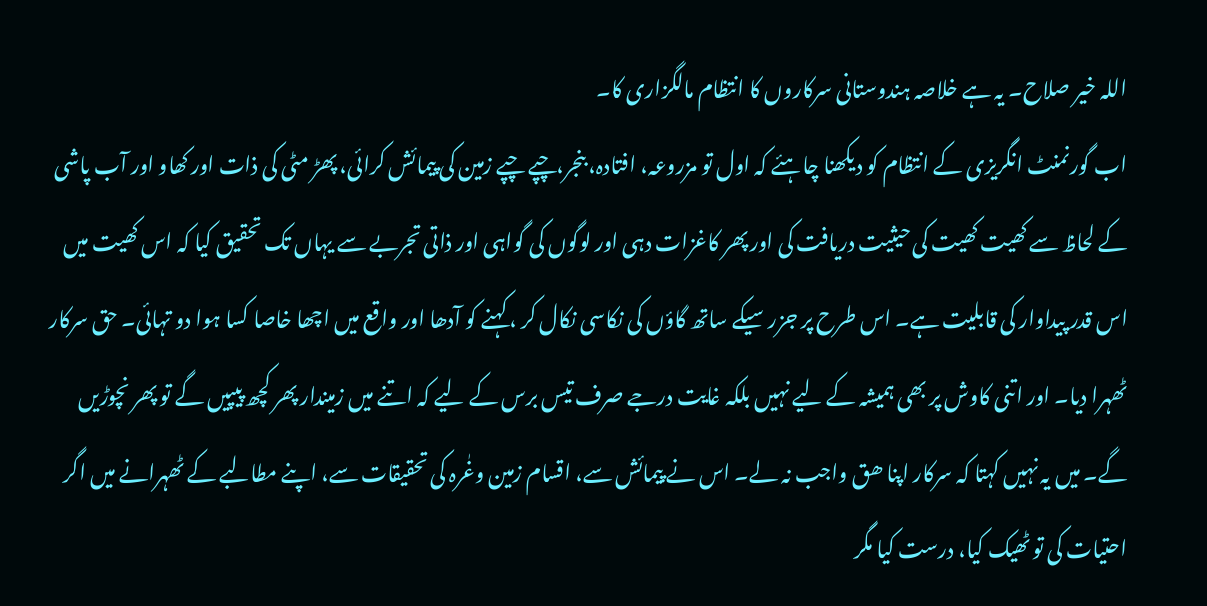اللہ خیر صلاح۔ یہ ہے خلاصہ ہندوستانی سرکاروں کا انتظام مالگزاری کا۔
اب گورنمنٹ انگریزی کے انتظام کو دیکھنا چاہئے کہ اول تو مزروعہ، افتادہ، بنجر،چپے چپے زمین کی پیمائش کرائی، پھڑ مٹی کی ذات اور کھاو اور آب پاشی کے لحاظ سے کھیت کھیت کی حیثیت دریافت کی اور پھر کاغزات دہی اور لوگوں کی گواہی اور ذاتی تجربے سے یہاں تک تحقیق کیا کہ اس کھیت میں اس قدر پیداوار کی قابلیت ہے۔ اس طرح پر جزرسیکے ساتھ گاؤں کی نکاسی نکال کر ، کہنے کو آدھا اور واقع میں اچھا خاصا کسا ہوا دو تہائی۔ حق سرکار ٹھہرا دیا۔ اور اتنی کاوش پر بھی ہمیشہ کے لیے نہیں بلکہ غایت درجے صرف تیس برس کے لیے کہ اتنے میں زمیندار پھر کچھ پیپیں گے تو پھر نچوڑیں گے۔ میں یہ نہیں کہتا کہ سرکار اپنا ھق واجب نہ لے۔ اس نے پیمائش سے، اقسام زمین وغٰرہ کی تحقیقات سے، اپنے مطالبے کے ٹھہرانے میں اگر احتیات کی تو ٹھیک کیا، درست کیا مگر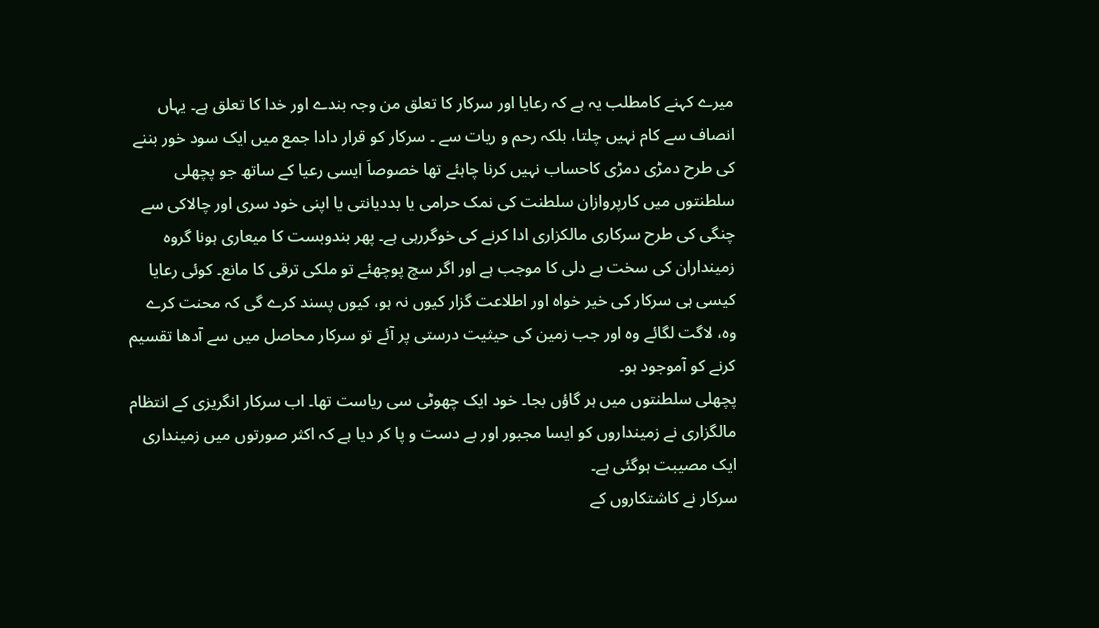میرے کہنے کامطلب یہ ہے کہ رعایا اور سرکار کا تعلق من وجہ بندے اور خدا کا تعلق ہے۔ یہاں انصاف سے کام نہیں چلتا، بلکہ رحم و ریات سے ۔ سرکار کو قرار دادا جمع میں ایک سود خور بننے کی طرح دمڑی دمڑی کاحساب نہیں کرنا چاہئے تھا خصوصاَ ایسی رعیا کے ساتھ جو پچھلی سلطنتوں میں کارپروازان سلطنت کی نمک حرامی یا بددیانتی یا اپنی خود سری اور چالاکی سے چنگی کی طرح سرکاری مالکزاری ادا کرنے کی خوگررہی ہے۔ پھر بندوبست کا میعاری ہونا گروہ زمینداران کی سخت بے دلی کا موجب ہے اور اگر سچ پوچھئے تو ملکی ترقی کا مانع۔ کوئی رعایا کیسی ہی سرکار کی خیر خواہ اور اطلاعت گزار کیوں نہ ہو، کیوں پسند کرے گی کہ محنت کرے وہ، لاگت لگائے وہ اور جب زمین کی حیثیت درستی پر آئے تو سرکار محاصل میں سے آدھا تقسیم کرنے کو آموجود ہو۔
پچھلی سلطنتوں میں ہر گاؤں بجا۔ خود ایک چھوٹی سی ریاست تھا۔ اب سرکار انگریزی کے انتظام مالگزاری نے زمینداروں کو ایسا مجبور اور بے دست و پا کر دیا ہے کہ اکثر صورتوں میں زمینداری ایک مصیبت ہوگئی ہے۔
سرکار نے کاشتکاروں کے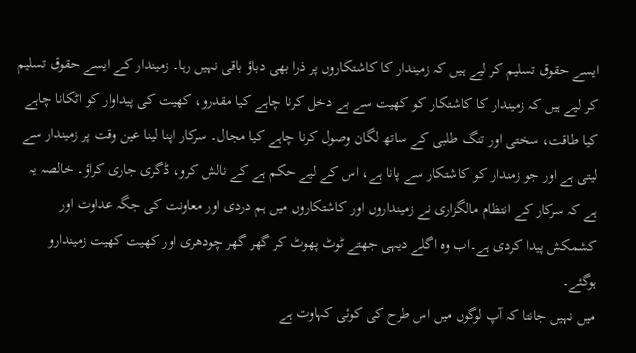ایسے حقوق تسلیم کر لیے ہیں کہ زمیندار کا کاشتکاروں پر ذرا بھی دباؤ باقی نہیں رہا۔ زمیندار کے ایسے حقوق تسلیم کر لیے ہیں کہ زمیندار کا کاشتکار کو کھیت سے بے دخل کرنا چاہے کیا مقدرو، کھیت کی پیداوار کو اٹکانا چاہے کیا طاقت، سختی اور تنگ طلبی کے ساتھ لگان وصول کرنا چاہے کیا مجال۔ سرکار اپنا لینا عین وقت پر زمیندار سے لیتی ہے اور جو زمندار کو کاشتکار سے پانا ہے، اس کے لیے حکم ہے کے نالش کرو، ڈگری جاری کراؤ۔ خالصہ یہ ہے کہ سرکار کے انتظام مالگزاری نے زمینداروں اور کاشتکاروں میں ہم دردی اور معاونت کی جگہ عداوت اور کشمکش پیدا کردی ہے۔اب وہ اگلے دیہی جھتے ٹوٹ پھوٹ کر گھر گھر چودھری اور کھیت کھیت زمیندارو ہوگئے۔
میں نہیں جانتا کہ آپ لوگوں میں اس طرح کی کوئی کہاوت ہے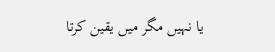یا نہیں مگر میں یقین کرتا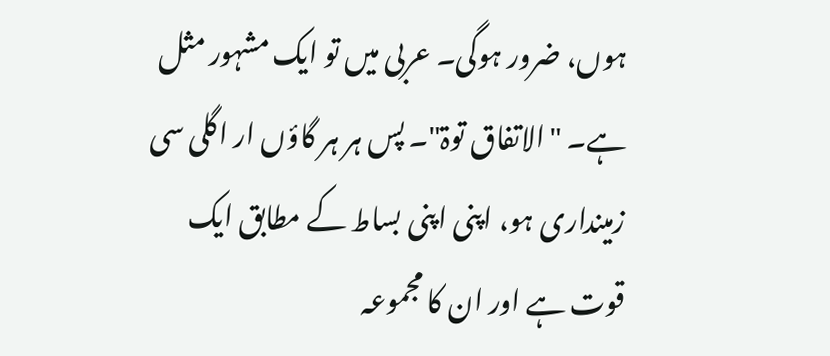ہوں، ضرور ہوگی۔ عربی میں تو ایک مشہور مثل ہے۔ "الاتفاق توۃ"۔ پس ہر ہر گاؤں ار اگلی سی زمینداری ہو، اپنی اپنی بساط کے مطابق ایک قوت ہے اور ان کا مجموعہ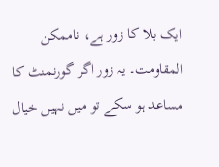ایک بلا کا زور ہے، ناممکن المقاومت۔ یہ زور اگر گورنمنٹ کا مساعد ہو سکے تو میں نہیں خیال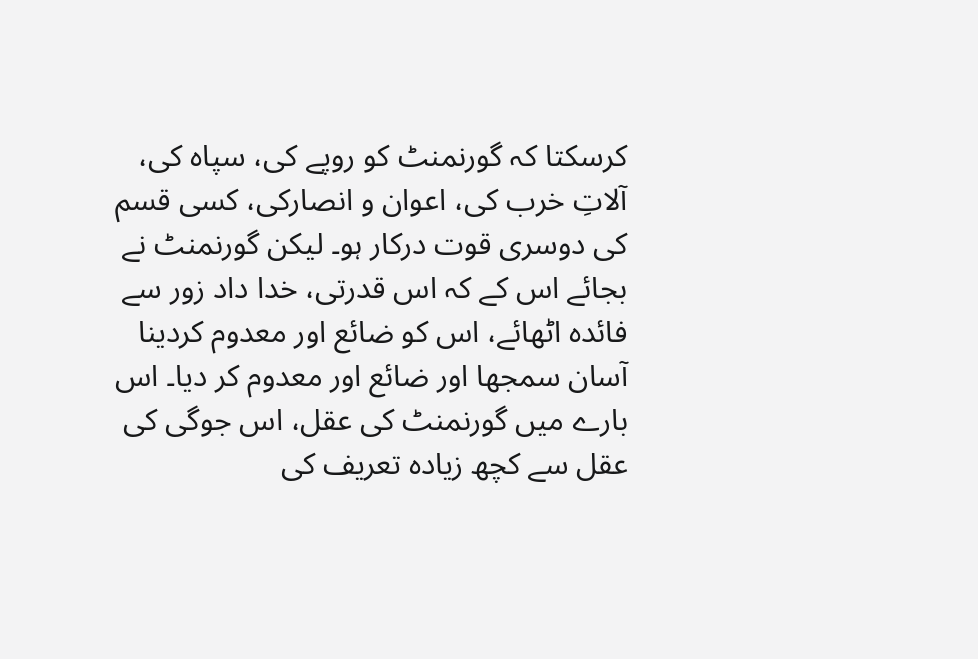کرسکتا کہ گورنمنٹ کو روپے کی، سپاہ کی، آلاتِ خرب کی، اعوان و انصارکی، کسی قسم کی دوسری قوت درکار ہو۔ لیکن گورنمنٹ نے بجائے اس کے کہ اس قدرتی، خدا داد زور سے فائدہ اٹھائے، اس کو ضائع اور معدوم کردینا آسان سمجھا اور ضائع اور معدوم کر دیا۔ اس بارے میں گورنمنٹ کی عقل، اس جوگی کی عقل سے کچھ زیادہ تعریف کی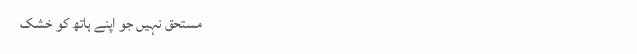مستحق نہیں جو اپنے ہاتھ کو خشک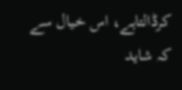کرڈالتاہے، اس خیال سے کہ شاید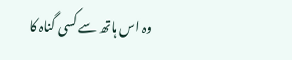وہ اس ہاتھ سے کسی گناہ کا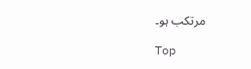مرتکب ہو۔

Top